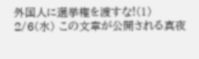外国人に選挙権を渡すな!(1)
2/6(水) この文章が公開される真夜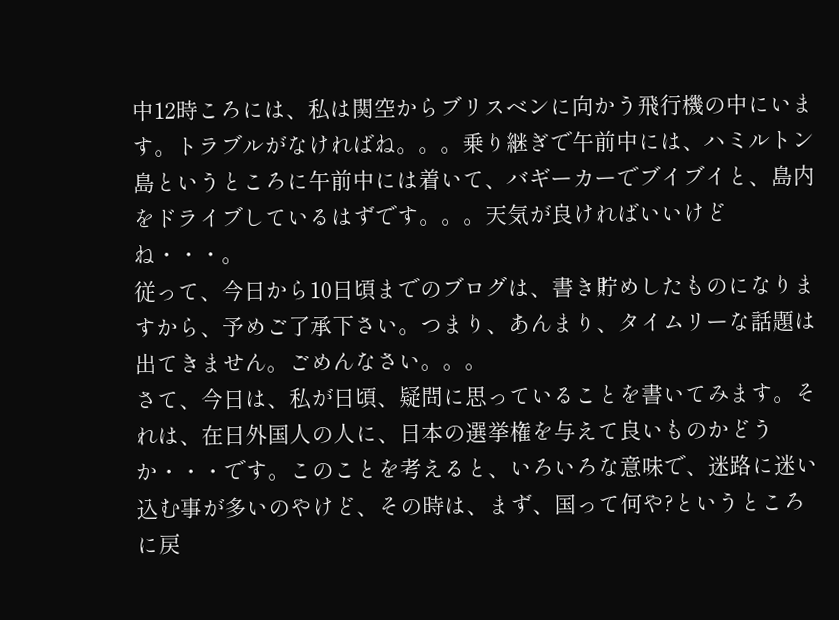中12時ころには、私は関空からブリスベンに向かう飛行機の中にいます。トラブルがなければね。。。乗り継ぎで午前中には、ハミルトン島というところに午前中には着いて、バギーカーでブイブイと、島内をドライブしているはずです。。。天気が良ければいいけどね・・・。
従って、今日から10日頃までのブログは、書き貯めしたものになりますから、予めご了承下さい。つまり、あんまり、タイムリーな話題は出てきません。ごめんなさい。。。
さて、今日は、私が日頃、疑問に思っていることを書いてみます。それは、在日外国人の人に、日本の選挙権を与えて良いものかどうか・・・です。このことを考えると、いろいろな意味で、迷路に迷い込む事が多いのやけど、その時は、まず、国って何や?というところに戻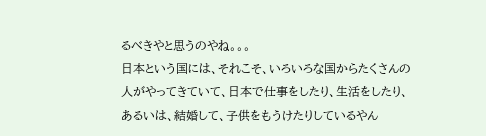るべきやと思うのやね。。。
日本という国には、それこそ、いろいろな国からたくさんの人がやってきていて、日本で仕事をしたり、生活をしたり、あるいは、結婚して、子供をもうけたりしているやん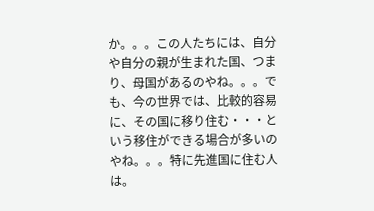か。。。この人たちには、自分や自分の親が生まれた国、つまり、母国があるのやね。。。でも、今の世界では、比較的容易に、その国に移り住む・・・という移住ができる場合が多いのやね。。。特に先進国に住む人は。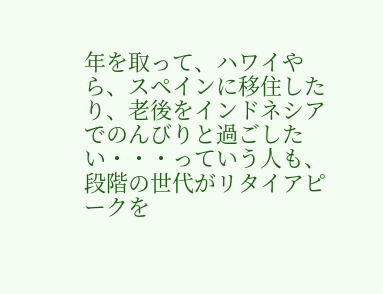年を取って、ハワイやら、スペインに移住したり、老後をインドネシアでのんびりと過ごしたい・・・っていう人も、段階の世代がリタイアピークを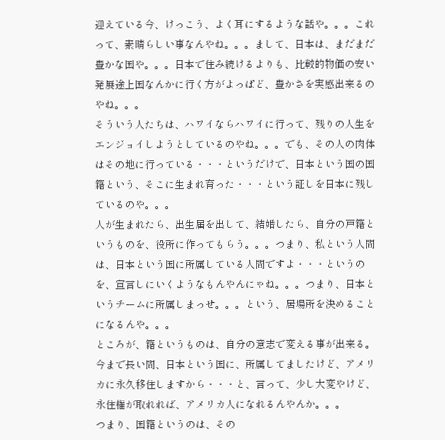迎えている今、けっこう、よく耳にするような話や。。。これって、素晴らしい事なんやね。。。まして、日本は、まだまだ豊かな国や。。。日本で住み続けるよりも、比較的物価の安い発展途上国なんかに行く方がよっぱど、豊かさを実感出来るのやね。。。
そういう人たちは、ハワイならハワイに行って、残りの人生をエンジョイしようとしているのやね。。。でも、その人の肉体はその地に行っている・・・というだけで、日本という国の国籍という、そこに生まれ育った・・・という証しを日本に残しているのや。。。
人が生まれたら、出生届を出して、結婚したら、自分の戸籍というものを、役所に作ってもらう。。。つまり、私という人間は、日本という国に所属している人間ですよ・・・というのを、宣言しにいくようなもんやんにゃね。。。つまり、日本というチームに所属しまっせ。。。という、居場所を決めることになるんや。。。
ところが、籍というものは、自分の意志で変える事が出来る。今まで長い間、日本という国に、所属してましたけど、アメリカに永久移住しますから・・・と、言って、少し大変やけど、永住権が取れれば、アメリカ人になれるんやんか。。。
つまり、国籍というのは、その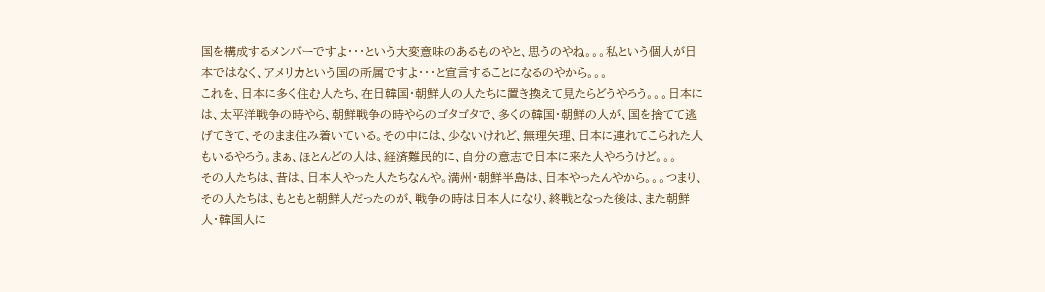国を構成するメンバーですよ・・・という大変意味のあるものやと、思うのやね。。。私という個人が日本ではなく、アメリカという国の所属ですよ・・・と宣言することになるのやから。。。
これを、日本に多く住む人たち、在日韓国・朝鮮人の人たちに置き換えて見たらどうやろう。。。日本には、太平洋戦争の時やら、朝鮮戦争の時やらのゴタゴタで、多くの韓国・朝鮮の人が、国を捨てて逃げてきて、そのまま住み着いている。その中には、少ないけれど、無理矢理、日本に連れてこられた人もいるやろう。まぁ、ほとんどの人は、経済難民的に、自分の意志で日本に来た人やろうけど。。。
その人たちは、昔は、日本人やった人たちなんや。満州・朝鮮半島は、日本やったんやから。。。つまり、その人たちは、もともと朝鮮人だったのが、戦争の時は日本人になり、終戦となった後は、また朝鮮人・韓国人に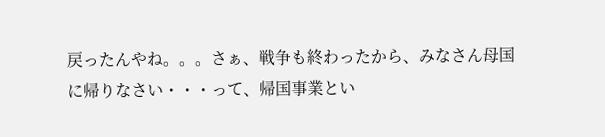戻ったんやね。。。さぁ、戦争も終わったから、みなさん母国に帰りなさい・・・って、帰国事業とい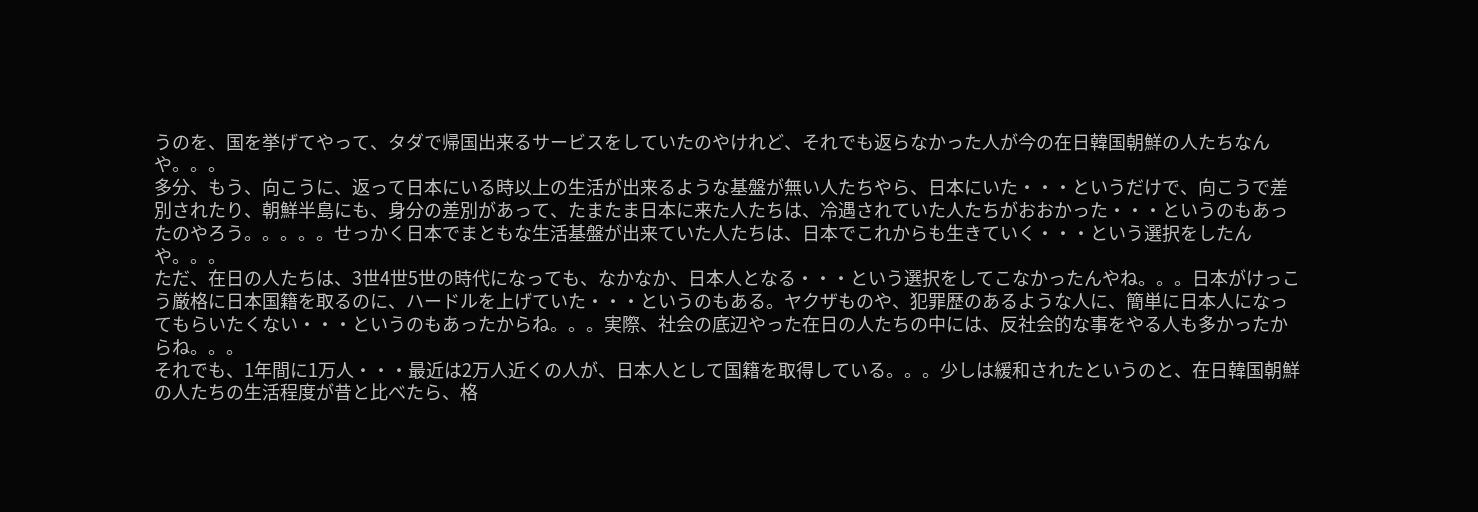うのを、国を挙げてやって、タダで帰国出来るサービスをしていたのやけれど、それでも返らなかった人が今の在日韓国朝鮮の人たちなんや。。。
多分、もう、向こうに、返って日本にいる時以上の生活が出来るような基盤が無い人たちやら、日本にいた・・・というだけで、向こうで差別されたり、朝鮮半島にも、身分の差別があって、たまたま日本に来た人たちは、冷遇されていた人たちがおおかった・・・というのもあったのやろう。。。。。せっかく日本でまともな生活基盤が出来ていた人たちは、日本でこれからも生きていく・・・という選択をしたんや。。。
ただ、在日の人たちは、3世4世5世の時代になっても、なかなか、日本人となる・・・という選択をしてこなかったんやね。。。日本がけっこう厳格に日本国籍を取るのに、ハードルを上げていた・・・というのもある。ヤクザものや、犯罪歴のあるような人に、簡単に日本人になってもらいたくない・・・というのもあったからね。。。実際、社会の底辺やった在日の人たちの中には、反社会的な事をやる人も多かったからね。。。
それでも、1年間に1万人・・・最近は2万人近くの人が、日本人として国籍を取得している。。。少しは緩和されたというのと、在日韓国朝鮮の人たちの生活程度が昔と比べたら、格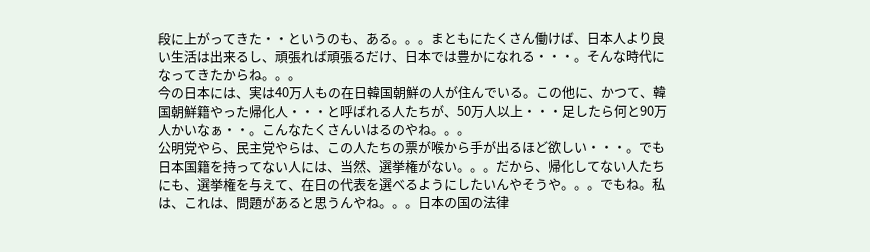段に上がってきた・・というのも、ある。。。まともにたくさん働けば、日本人より良い生活は出来るし、頑張れば頑張るだけ、日本では豊かになれる・・・。そんな時代になってきたからね。。。
今の日本には、実は40万人もの在日韓国朝鮮の人が住んでいる。この他に、かつて、韓国朝鮮籍やった帰化人・・・と呼ばれる人たちが、50万人以上・・・足したら何と90万人かいなぁ・・。こんなたくさんいはるのやね。。。
公明党やら、民主党やらは、この人たちの票が喉から手が出るほど欲しい・・・。でも日本国籍を持ってない人には、当然、選挙権がない。。。だから、帰化してない人たちにも、選挙権を与えて、在日の代表を選べるようにしたいんやそうや。。。でもね。私は、これは、問題があると思うんやね。。。日本の国の法律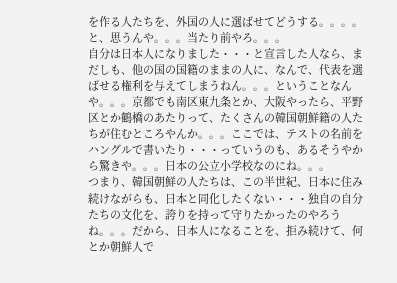を作る人たちを、外国の人に選ばせてどうする。。。。と、思うんや。。。当たり前やろ。。。
自分は日本人になりました・・・と宣言した人なら、まだしも、他の国の国籍のままの人に、なんで、代表を選ばせる権利を与えてしまうねん。。。ということなんや。。。京都でも南区東九条とか、大阪やったら、平野区とか鶴橋のあたりって、たくさんの韓国朝鮮籍の人たちが住むところやんか。。。ここでは、テストの名前をハングルで書いたり・・・っていうのも、あるそうやから驚きや。。。日本の公立小学校なのにね。。。
つまり、韓国朝鮮の人たちは、この半世紀、日本に住み続けながらも、日本と同化したくない・・・独自の自分たちの文化を、誇りを持って守りたかったのやろうね。。。だから、日本人になることを、拒み続けて、何とか朝鮮人で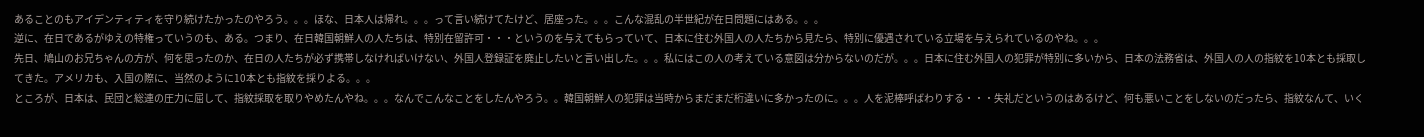あることのもアイデンティティを守り続けたかったのやろう。。。ほな、日本人は帰れ。。。って言い続けてたけど、居座った。。。こんな混乱の半世紀が在日問題にはある。。。
逆に、在日であるがゆえの特権っていうのも、ある。つまり、在日韓国朝鮮人の人たちは、特別在留許可・・・というのを与えてもらっていて、日本に住む外国人の人たちから見たら、特別に優遇されている立場を与えられているのやね。。。
先日、鳩山のお兄ちゃんの方が、何を思ったのか、在日の人たちが必ず携帯しなければいけない、外国人登録証を廃止したいと言い出した。。。私にはこの人の考えている意図は分からないのだが。。。日本に住む外国人の犯罪が特別に多いから、日本の法務省は、外国人の人の指紋を10本とも採取してきた。アメリカも、入国の際に、当然のように10本とも指紋を採りよる。。。
ところが、日本は、民団と総連の圧力に屈して、指紋採取を取りやめたんやね。。。なんでこんなことをしたんやろう。。韓国朝鮮人の犯罪は当時からまだまだ桁違いに多かったのに。。。人を泥棒呼ばわりする・・・失礼だというのはあるけど、何も悪いことをしないのだったら、指紋なんて、いく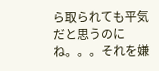ら取られても平気だと思うのにね。。。それを嫌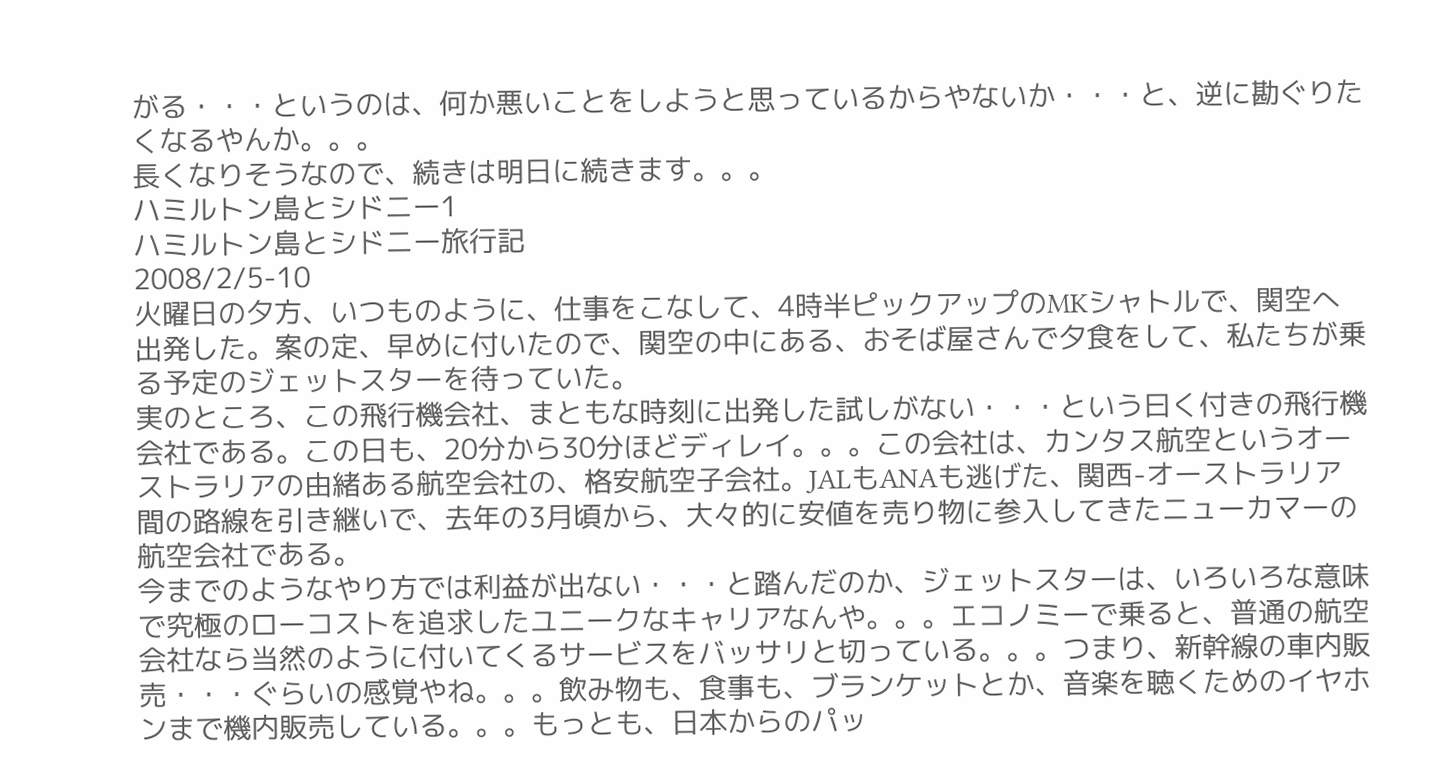がる・・・というのは、何か悪いことをしようと思っているからやないか・・・と、逆に勘ぐりたくなるやんか。。。
長くなりそうなので、続きは明日に続きます。。。
ハミルトン島とシドニー1
ハミルトン島とシドニー旅行記
2008/2/5-10
火曜日の夕方、いつものように、仕事をこなして、4時半ピックアップのMKシャトルで、関空へ出発した。案の定、早めに付いたので、関空の中にある、おそば屋さんで夕食をして、私たちが乗る予定のジェットスターを待っていた。
実のところ、この飛行機会社、まともな時刻に出発した試しがない・・・という曰く付きの飛行機会社である。この日も、20分から30分ほどディレイ。。。この会社は、カンタス航空というオーストラリアの由緒ある航空会社の、格安航空子会社。JALもANAも逃げた、関西-オーストラリア間の路線を引き継いで、去年の3月頃から、大々的に安値を売り物に参入してきたニューカマーの航空会社である。
今までのようなやり方では利益が出ない・・・と踏んだのか、ジェットスターは、いろいろな意味で究極のローコストを追求したユニークなキャリアなんや。。。エコノミーで乗ると、普通の航空会社なら当然のように付いてくるサービスをバッサリと切っている。。。つまり、新幹線の車内販売・・・ぐらいの感覚やね。。。飲み物も、食事も、ブランケットとか、音楽を聴くためのイヤホンまで機内販売している。。。もっとも、日本からのパッ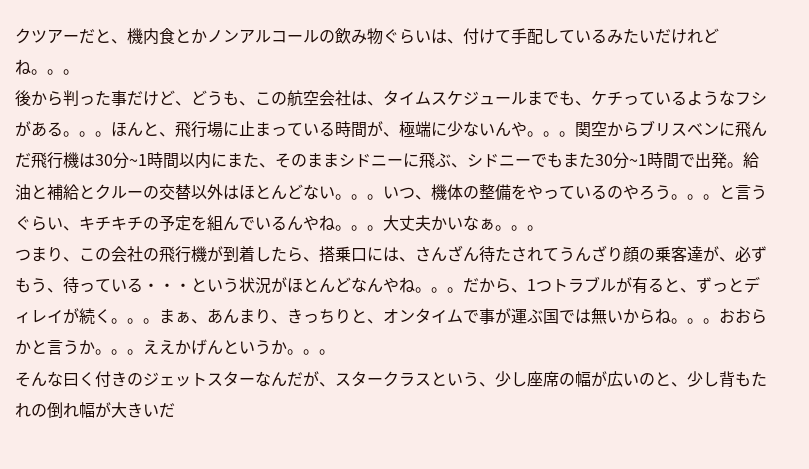クツアーだと、機内食とかノンアルコールの飲み物ぐらいは、付けて手配しているみたいだけれどね。。。
後から判った事だけど、どうも、この航空会社は、タイムスケジュールまでも、ケチっているようなフシがある。。。ほんと、飛行場に止まっている時間が、極端に少ないんや。。。関空からブリスベンに飛んだ飛行機は30分~1時間以内にまた、そのままシドニーに飛ぶ、シドニーでもまた30分~1時間で出発。給油と補給とクルーの交替以外はほとんどない。。。いつ、機体の整備をやっているのやろう。。。と言うぐらい、キチキチの予定を組んでいるんやね。。。大丈夫かいなぁ。。。
つまり、この会社の飛行機が到着したら、搭乗口には、さんざん待たされてうんざり顔の乗客達が、必ずもう、待っている・・・という状況がほとんどなんやね。。。だから、1つトラブルが有ると、ずっとディレイが続く。。。まぁ、あんまり、きっちりと、オンタイムで事が運ぶ国では無いからね。。。おおらかと言うか。。。ええかげんというか。。。
そんな曰く付きのジェットスターなんだが、スタークラスという、少し座席の幅が広いのと、少し背もたれの倒れ幅が大きいだ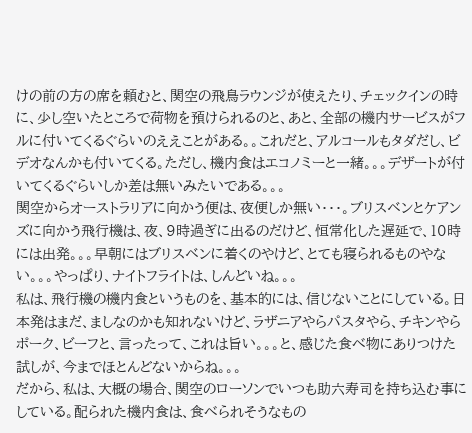けの前の方の席を頼むと、関空の飛鳥ラウンジが使えたり、チェックインの時に、少し空いたところで荷物を預けられるのと、あと、全部の機内サービスがフルに付いてくるぐらいのええことがある。。これだと、アルコールもタダだし、ビデオなんかも付いてくる。ただし、機内食はエコノミーと一緒。。。デザートが付いてくるぐらいしか差は無いみたいである。。。
関空からオーストラリアに向かう便は、夜便しか無い・・・。ブリスベンとケアンズに向かう飛行機は、夜、9時過ぎに出るのだけど、恒常化した遅延で、10時には出発。。。早朝にはブリスベンに着くのやけど、とても寝られるものやない。。。やっぱり、ナイトフライトは、しんどいね。。。
私は、飛行機の機内食というものを、基本的には、信じないことにしている。日本発はまだ、ましなのかも知れないけど、ラザニアやらパスタやら、チキンやらポーク、ビーフと、言ったって、これは旨い。。。と、感じた食べ物にありつけた試しが、今までほとんどないからね。。。
だから、私は、大概の場合、関空のローソンでいつも助六寿司を持ち込む事にしている。配られた機内食は、食べられそうなもの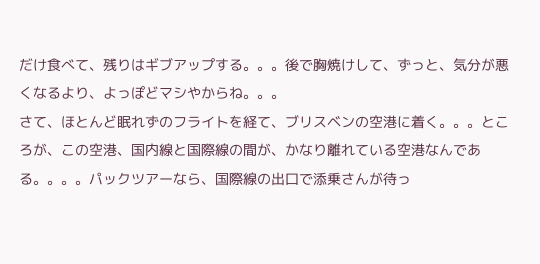だけ食べて、残りはギブアップする。。。後で胸焼けして、ずっと、気分が悪くなるより、よっぽどマシやからね。。。
さて、ほとんど眠れずのフライトを経て、ブリスベンの空港に着く。。。ところが、この空港、国内線と国際線の間が、かなり離れている空港なんである。。。。パックツアーなら、国際線の出口で添乗さんが待っ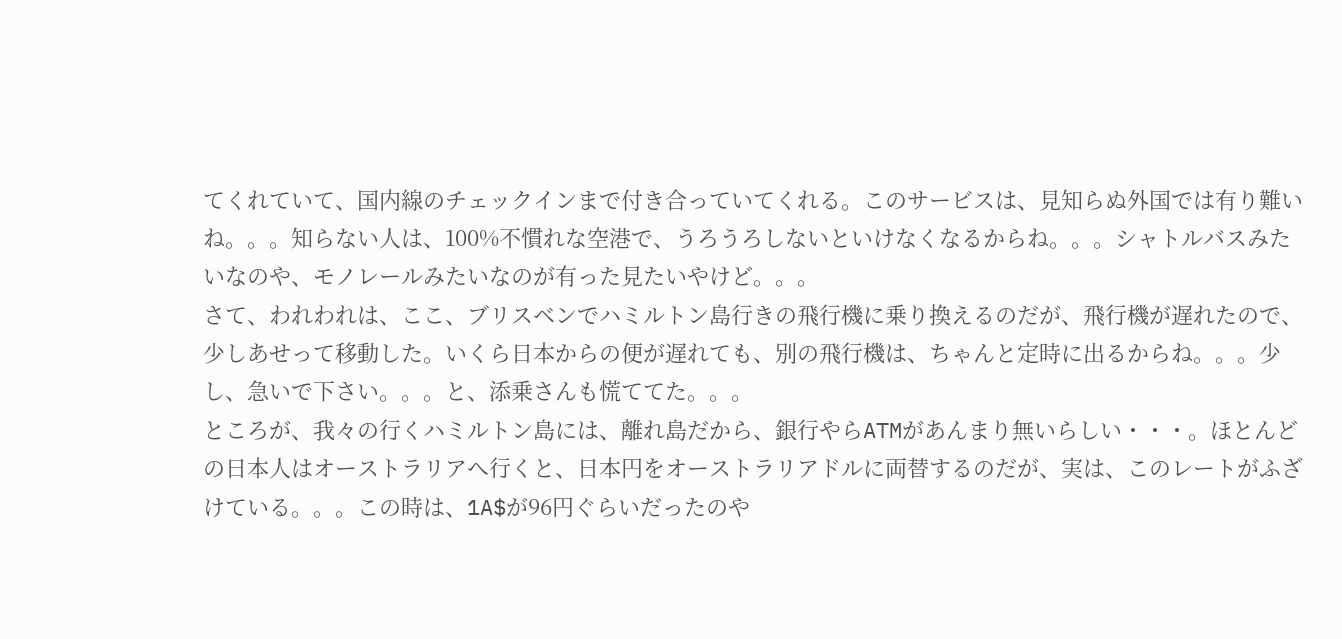てくれていて、国内線のチェックインまで付き合っていてくれる。このサービスは、見知らぬ外国では有り難いね。。。知らない人は、100%不慣れな空港で、うろうろしないといけなくなるからね。。。シャトルバスみたいなのや、モノレールみたいなのが有った見たいやけど。。。
さて、われわれは、ここ、ブリスベンでハミルトン島行きの飛行機に乗り換えるのだが、飛行機が遅れたので、少しあせって移動した。いくら日本からの便が遅れても、別の飛行機は、ちゃんと定時に出るからね。。。少し、急いで下さい。。。と、添乗さんも慌ててた。。。
ところが、我々の行くハミルトン島には、離れ島だから、銀行やらATMがあんまり無いらしい・・・。ほとんどの日本人はオーストラリアへ行くと、日本円をオーストラリアドルに両替するのだが、実は、このレートがふざけている。。。この時は、1A$が96円ぐらいだったのや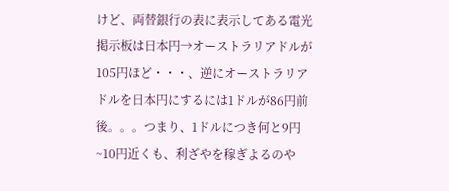けど、両替銀行の表に表示してある電光掲示板は日本円→オーストラリアドルが105円ほど・・・、逆にオーストラリアドルを日本円にするには1ドルが86円前後。。。つまり、1ドルにつき何と9円~10円近くも、利ざやを稼ぎよるのや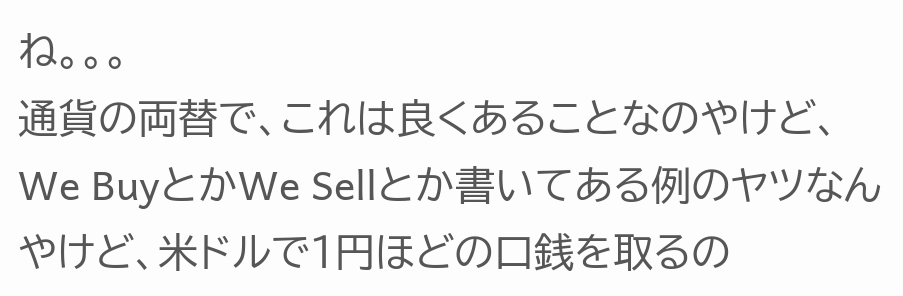ね。。。
通貨の両替で、これは良くあることなのやけど、We BuyとかWe Sellとか書いてある例のヤツなんやけど、米ドルで1円ほどの口銭を取るの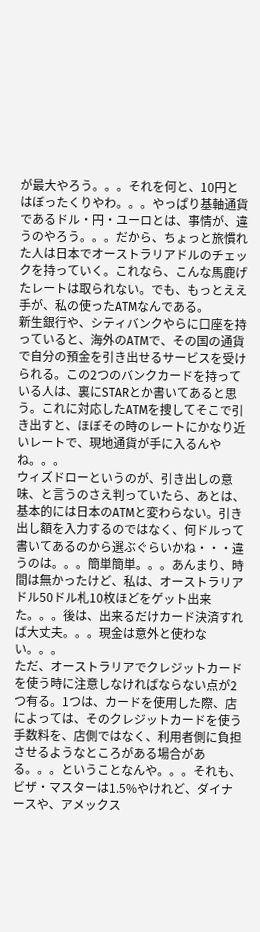が最大やろう。。。それを何と、10円とはぼったくりやわ。。。やっぱり基軸通貨であるドル・円・ユーロとは、事情が、違うのやろう。。。だから、ちょっと旅慣れた人は日本でオーストラリアドルのチェックを持っていく。これなら、こんな馬鹿げたレートは取られない。でも、もっとええ手が、私の使ったATMなんである。
新生銀行や、シティバンクやらに口座を持っていると、海外のATMで、その国の通貨で自分の預金を引き出せるサービスを受けられる。この2つのバンクカードを持っている人は、裏にSTARとか書いてあると思う。これに対応したATMを捜してそこで引き出すと、ほぼその時のレートにかなり近いレートで、現地通貨が手に入るんやね。。。
ウィズドローというのが、引き出しの意味、と言うのさえ判っていたら、あとは、基本的には日本のATMと変わらない。引き出し額を入力するのではなく、何ドルって書いてあるのから選ぶぐらいかね・・・違うのは。。。簡単簡単。。。あんまり、時間は無かったけど、私は、オーストラリアドル50ドル札10枚ほどをゲット出来た。。。後は、出来るだけカード決済すれば大丈夫。。。現金は意外と使わない。。。
ただ、オーストラリアでクレジットカードを使う時に注意しなければならない点が2つ有る。1つは、カードを使用した際、店によっては、そのクレジットカードを使う手数料を、店側ではなく、利用者側に負担させるようなところがある場合がある。。。ということなんや。。。それも、ビザ・マスターは1.5%やけれど、ダイナースや、アメックス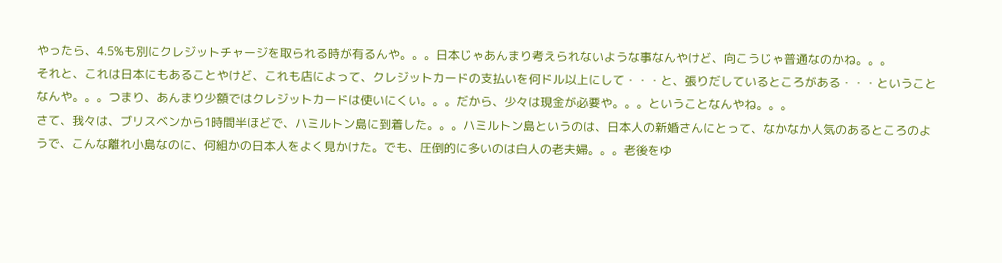やったら、4.5%も別にクレジットチャージを取られる時が有るんや。。。日本じゃあんまり考えられないような事なんやけど、向こうじゃ普通なのかね。。。
それと、これは日本にもあることやけど、これも店によって、クレジットカードの支払いを何ドル以上にして・・・と、張りだしているところがある・・・ということなんや。。。つまり、あんまり少額ではクレジットカードは使いにくい。。。だから、少々は現金が必要や。。。ということなんやね。。。
さて、我々は、ブリスベンから1時間半ほどで、ハミルトン島に到着した。。。ハミルトン島というのは、日本人の新婚さんにとって、なかなか人気のあるところのようで、こんな離れ小島なのに、何組かの日本人をよく見かけた。でも、圧倒的に多いのは白人の老夫婦。。。老後をゆ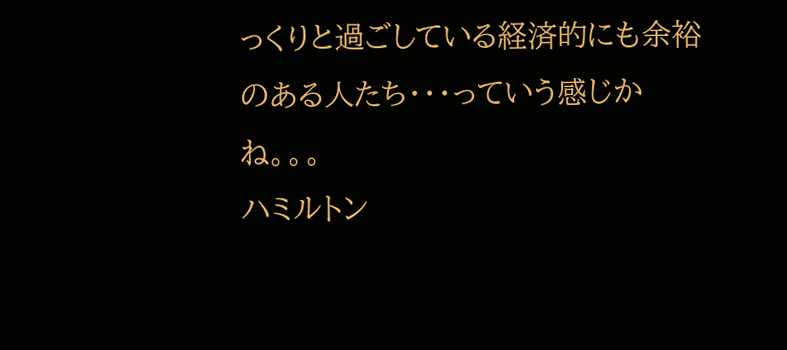っくりと過ごしている経済的にも余裕のある人たち・・・っていう感じかね。。。
ハミルトン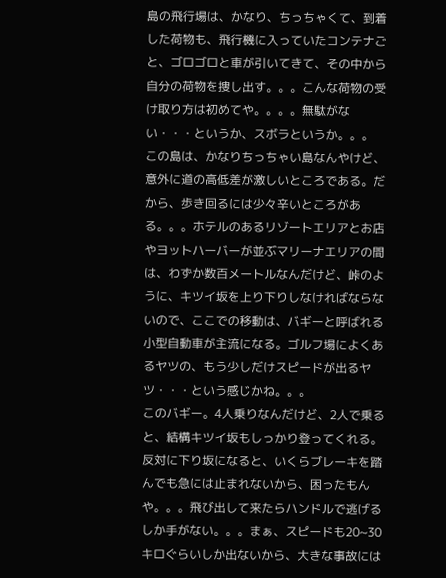島の飛行場は、かなり、ちっちゃくて、到着した荷物も、飛行機に入っていたコンテナごと、ゴロゴロと車が引いてきて、その中から自分の荷物を捜し出す。。。こんな荷物の受け取り方は初めてや。。。。無駄がない・・・というか、スボラというか。。。
この島は、かなりちっちゃい島なんやけど、意外に道の高低差が激しいところである。だから、歩き回るには少々辛いところがある。。。ホテルのあるリゾートエリアとお店やヨットハーバーが並ぶマリーナエリアの間は、わずか数百メートルなんだけど、峠のように、キツイ坂を上り下りしなければならないので、ここでの移動は、バギーと呼ばれる小型自動車が主流になる。ゴルフ場によくあるヤツの、もう少しだけスピードが出るヤツ・・・という感じかね。。。
このバギー。4人乗りなんだけど、2人で乗ると、結構キツイ坂もしっかり登ってくれる。反対に下り坂になると、いくらブレーキを踏んでも急には止まれないから、困ったもんや。。。飛び出して来たらハンドルで逃げるしか手がない。。。まぁ、スピードも20~30キロぐらいしか出ないから、大きな事故には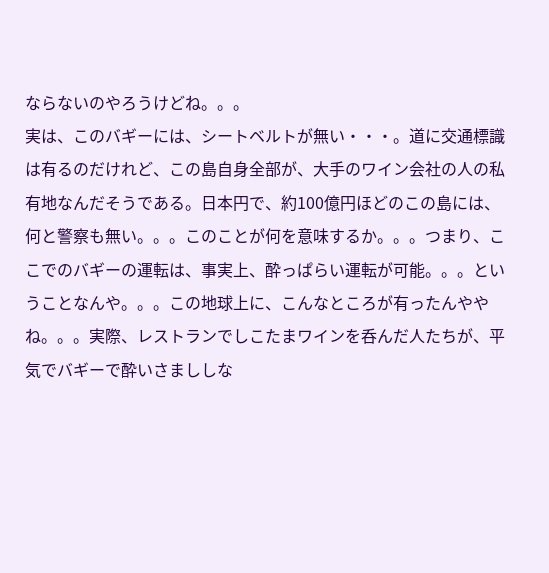ならないのやろうけどね。。。
実は、このバギーには、シートベルトが無い・・・。道に交通標識は有るのだけれど、この島自身全部が、大手のワイン会社の人の私有地なんだそうである。日本円で、約100億円ほどのこの島には、何と警察も無い。。。このことが何を意味するか。。。つまり、ここでのバギーの運転は、事実上、酔っぱらい運転が可能。。。ということなんや。。。この地球上に、こんなところが有ったんややね。。。実際、レストランでしこたまワインを呑んだ人たちが、平気でバギーで酔いさまししな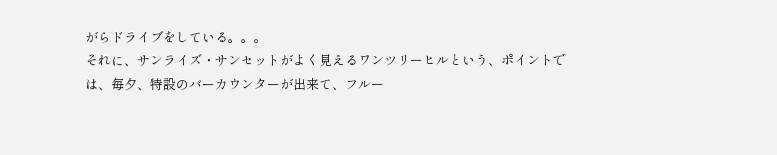がらドライブをしている。。。
それに、サンライズ・サンセットがよく見えるワンツリーヒルという、ポイントでは、毎夕、特設のバーカウンターが出来て、フルー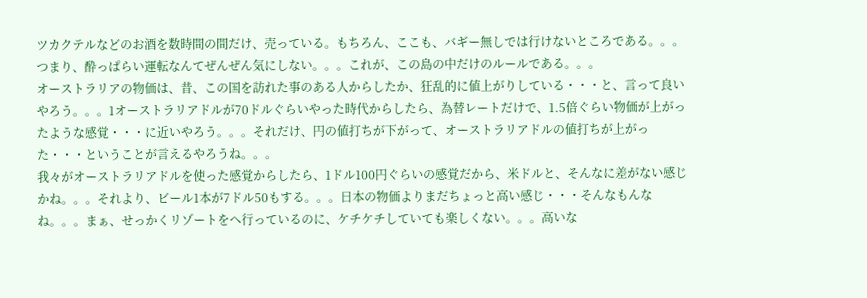ツカクテルなどのお酒を数時間の間だけ、売っている。もちろん、ここも、バギー無しでは行けないところである。。。つまり、酔っぱらい運転なんてぜんぜん気にしない。。。これが、この島の中だけのルールである。。。
オーストラリアの物価は、昔、この国を訪れた事のある人からしたか、狂乱的に値上がりしている・・・と、言って良いやろう。。。1オーストラリアドルが70ドルぐらいやった時代からしたら、為替レートだけで、1.5倍ぐらい物価が上がったような感覚・・・に近いやろう。。。それだけ、円の値打ちが下がって、オーストラリアドルの値打ちが上がった・・・ということが言えるやろうね。。。
我々がオーストラリアドルを使った感覚からしたら、1ドル100円ぐらいの感覚だから、米ドルと、そんなに差がない感じかね。。。それより、ビール1本が7ドル50もする。。。日本の物価よりまだちょっと高い感じ・・・そんなもんなね。。。まぁ、せっかくリゾートをへ行っているのに、ケチケチしていても楽しくない。。。高いな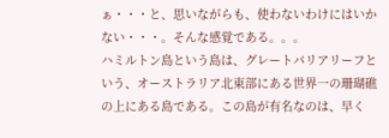ぁ・・・と、思いながらも、使わないわけにはいかない・・・。そんな感覚である。。。
ハミルトン島という島は、グレートバリアリーフという、オーストラリア北東部にある世界一の珊瑚礁の上にある島である。この島が有名なのは、早く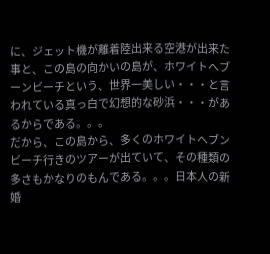に、ジェット機が離着陸出来る空港が出来た事と、この島の向かいの島が、ホワイトへブーンビーチという、世界一美しい・・・と言われている真っ白で幻想的な砂浜・・・があるからである。。。
だから、この島から、多くのホワイトへブンビーチ行きのツアーが出ていて、その種類の多さもかなりのもんである。。。日本人の新婚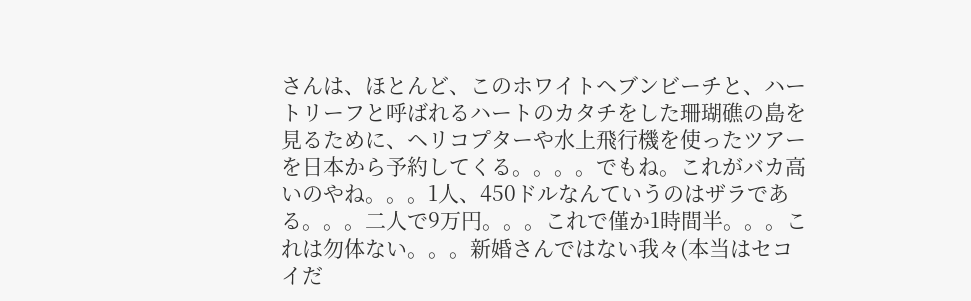さんは、ほとんど、このホワイトヘブンビーチと、ハートリーフと呼ばれるハートのカタチをした珊瑚礁の島を見るために、ヘリコプターや水上飛行機を使ったツアーを日本から予約してくる。。。。でもね。これがバカ高いのやね。。。1人、450ドルなんていうのはザラである。。。二人で9万円。。。これで僅か1時間半。。。これは勿体ない。。。新婚さんではない我々(本当はセコイだ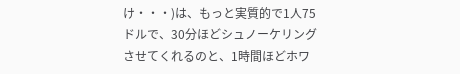け・・・)は、もっと実質的で1人75ドルで、30分ほどシュノーケリングさせてくれるのと、1時間ほどホワ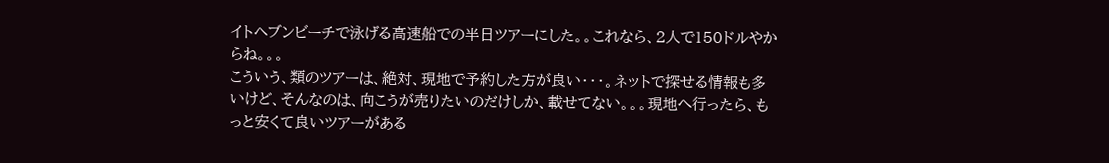イトヘブンビーチで泳げる高速船での半日ツアーにした。。これなら、2人で150ドルやからね。。。
こういう、類のツアーは、絶対、現地で予約した方が良い・・・。ネットで探せる情報も多いけど、そんなのは、向こうが売りたいのだけしか、載せてない。。。現地へ行ったら、もっと安くて良いツアーがある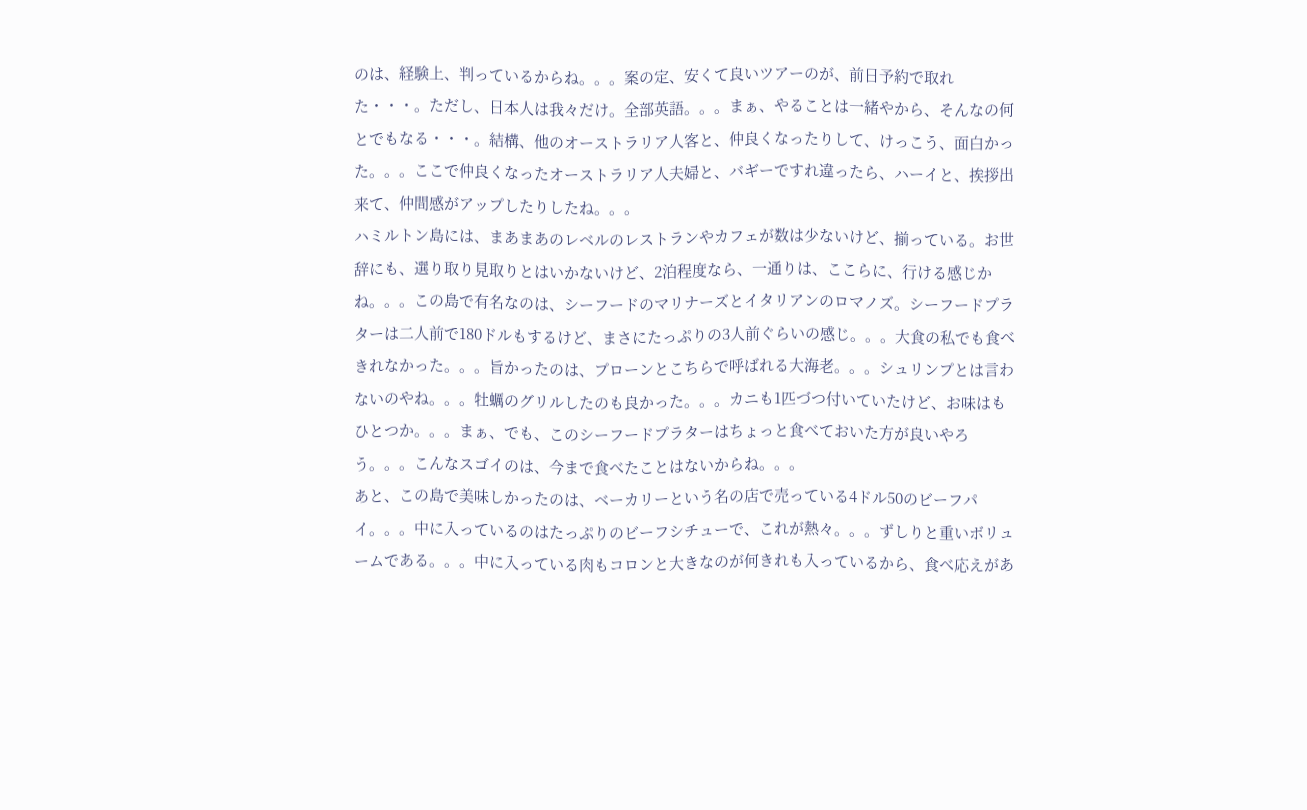のは、経験上、判っているからね。。。案の定、安くて良いツアーのが、前日予約で取れた・・・。ただし、日本人は我々だけ。全部英語。。。まぁ、やることは一緒やから、そんなの何とでもなる・・・。結構、他のオーストラリア人客と、仲良くなったりして、けっこう、面白かった。。。ここで仲良くなったオーストラリア人夫婦と、バギーですれ違ったら、ハーイと、挨拶出来て、仲間感がアップしたりしたね。。。
ハミルトン島には、まあまあのレベルのレストランやカフェが数は少ないけど、揃っている。お世辞にも、選り取り見取りとはいかないけど、2泊程度なら、一通りは、ここらに、行ける感じかね。。。この島で有名なのは、シーフードのマリナーズとイタリアンのロマノズ。シーフードプラターは二人前で180ドルもするけど、まさにたっぷりの3人前ぐらいの感じ。。。大食の私でも食べきれなかった。。。旨かったのは、プローンとこちらで呼ばれる大海老。。。シュリンプとは言わないのやね。。。牡蠣のグリルしたのも良かった。。。カニも1匹づつ付いていたけど、お味はもひとつか。。。まぁ、でも、このシーフードプラターはちょっと食べておいた方が良いやろう。。。こんなスゴイのは、今まで食べたことはないからね。。。
あと、この島で美味しかったのは、ベーカリーという名の店で売っている4ドル50のビーフパイ。。。中に入っているのはたっぷりのビーフシチューで、これが熱々。。。ずしりと重いボリュームである。。。中に入っている肉もコロンと大きなのが何きれも入っているから、食べ応えがあ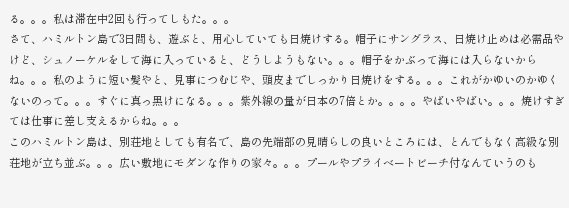る。。。私は滞在中2回も行ってしもた。。。
さて、ハミルトン島で3日間も、遊ぶと、用心していても日焼けする。帽子にサングラス、日焼け止めは必需品やけど、シュノーケルをして海に入っていると、どうしようもない。。。帽子をかぶって海には入らないからね。。。私のように短い髪やと、見事につむじや、頭皮までしっかり日焼けをする。。。これがかゆいのかゆくないのって。。。すぐに真っ黒けになる。。。紫外線の量が日本の7倍とか。。。。やばいやばい。。。焼けすぎては仕事に差し支えるからね。。。
このハミルトン島は、別荘地としても有名で、島の先端部の見晴らしの良いところには、とんでもなく高級な別荘地が立ち並ぶ。。。広い敷地にモダンな作りの家々。。。プールやプライベートビーチ付なんていうのも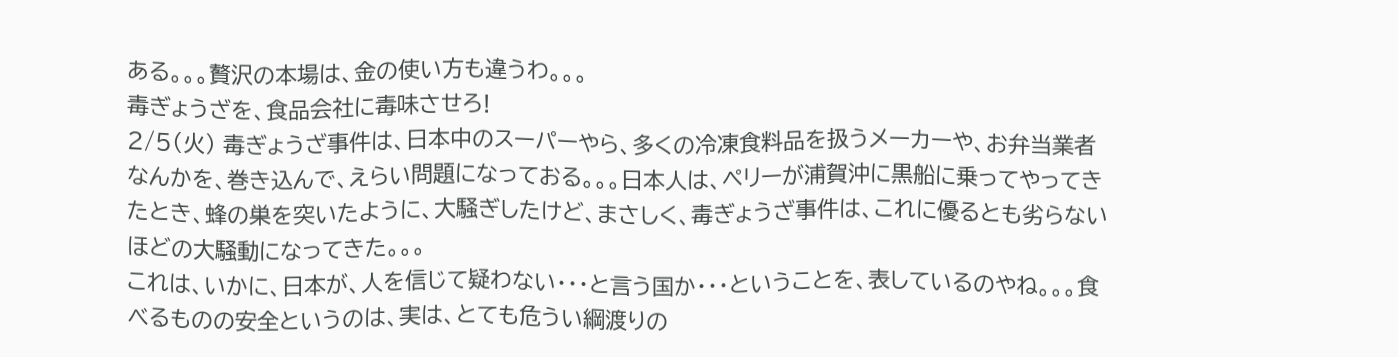ある。。。贅沢の本場は、金の使い方も違うわ。。。
毒ぎょうざを、食品会社に毒味させろ!
2/5(火) 毒ぎょうざ事件は、日本中のスーパーやら、多くの冷凍食料品を扱うメーカーや、お弁当業者なんかを、巻き込んで、えらい問題になっておる。。。日本人は、ペリーが浦賀沖に黒船に乗ってやってきたとき、蜂の巣を突いたように、大騒ぎしたけど、まさしく、毒ぎょうざ事件は、これに優るとも劣らないほどの大騒動になってきた。。。
これは、いかに、日本が、人を信じて疑わない・・・と言う国か・・・ということを、表しているのやね。。。食べるものの安全というのは、実は、とても危うい綱渡りの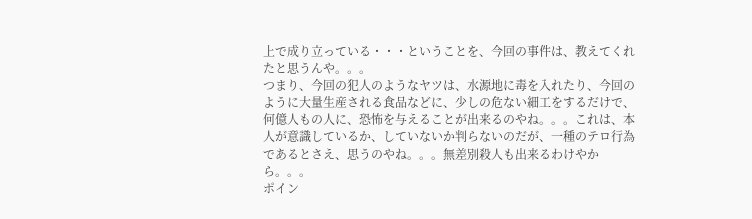上で成り立っている・・・ということを、今回の事件は、教えてくれたと思うんや。。。
つまり、今回の犯人のようなヤツは、水源地に毒を入れたり、今回のように大量生産される食品などに、少しの危ない細工をするだけで、何億人もの人に、恐怖を与えることが出来るのやね。。。これは、本人が意識しているか、していないか判らないのだが、一種のテロ行為であるとさえ、思うのやね。。。無差別殺人も出来るわけやから。。。
ポイン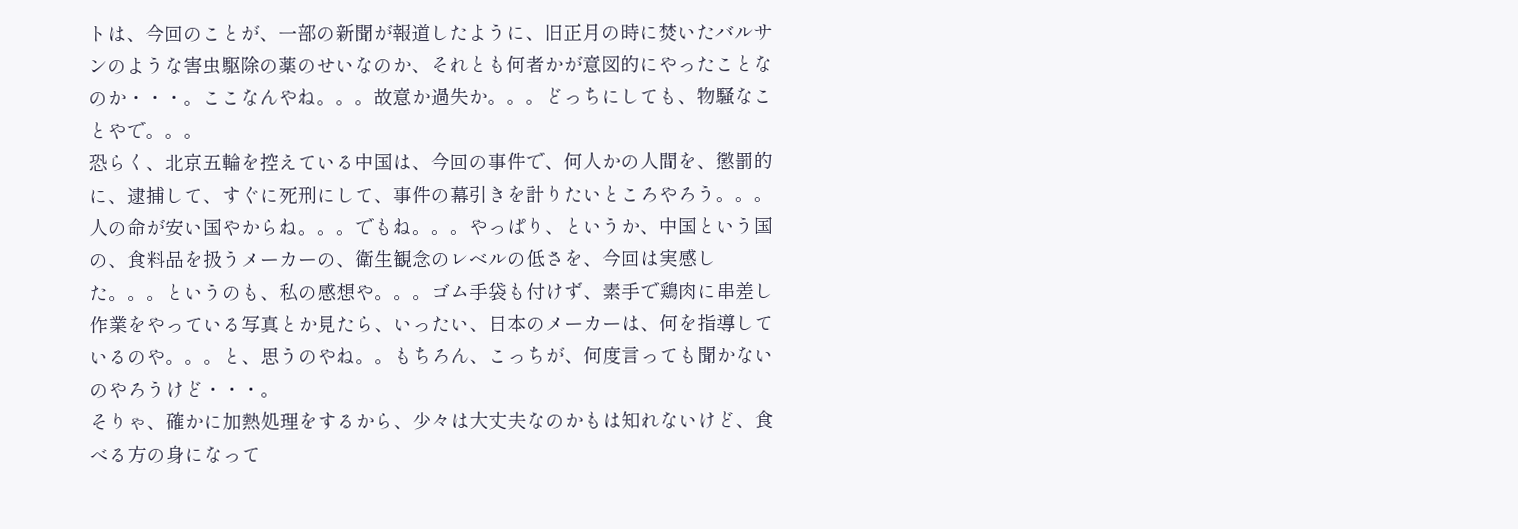トは、今回のことが、一部の新聞が報道したように、旧正月の時に焚いたバルサンのような害虫駆除の薬のせいなのか、それとも何者かが意図的にやったことなのか・・・。ここなんやね。。。故意か過失か。。。どっちにしても、物騒なことやで。。。
恐らく、北京五輪を控えている中国は、今回の事件で、何人かの人間を、懲罰的に、逮捕して、すぐに死刑にして、事件の幕引きを計りたいところやろう。。。人の命が安い国やからね。。。でもね。。。やっぱり、というか、中国という国の、食料品を扱うメーカーの、衛生観念のレベルの低さを、今回は実感した。。。というのも、私の感想や。。。ゴム手袋も付けず、素手で鶏肉に串差し作業をやっている写真とか見たら、いったい、日本のメーカーは、何を指導しているのや。。。と、思うのやね。。もちろん、こっちが、何度言っても聞かないのやろうけど・・・。
そりゃ、確かに加熱処理をするから、少々は大丈夫なのかもは知れないけど、食べる方の身になって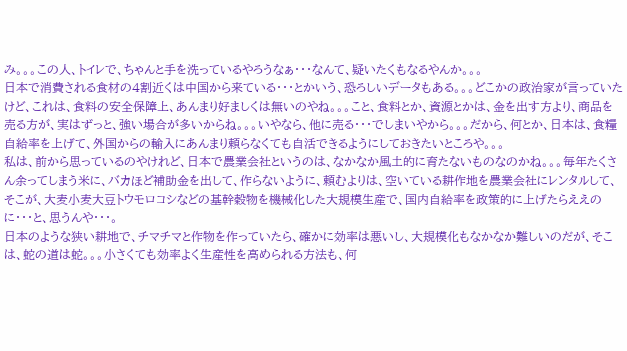み。。。この人、トイレで、ちゃんと手を洗っているやろうなぁ・・・なんて、疑いたくもなるやんか。。。
日本で消費される食材の4割近くは中国から来ている・・・とかいう、恐ろしいデータもある。。。どこかの政治家が言っていたけど、これは、食料の安全保障上、あんまり好ましくは無いのやね。。。こと、食料とか、資源とかは、金を出す方より、商品を売る方が、実はずっと、強い場合が多いからね。。。いやなら、他に売る・・・でしまいやから。。。だから、何とか、日本は、食糧自給率を上げて、外国からの輸入にあんまり頼らなくても自活できるようにしておきたいところや。。。
私は、前から思っているのやけれど、日本で農業会社というのは、なかなか風土的に育たないものなのかね。。。毎年たくさん余ってしまう米に、バカほど補助金を出して、作らないように、頼むよりは、空いている耕作地を農業会社にレンタルして、そこが、大麦小麦大豆トウモロコシなどの基幹穀物を機械化した大規模生産で、国内自給率を政策的に上げたらええのに・・・と、思うんや・・・。
日本のような狭い耕地で、チマチマと作物を作っていたら、確かに効率は悪いし、大規模化もなかなか難しいのだが、そこは、蛇の道は蛇。。。小さくても効率よく生産性を高められる方法も、何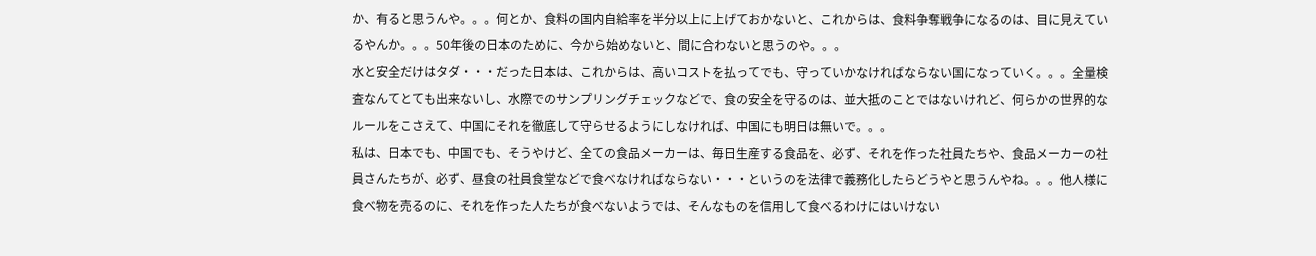か、有ると思うんや。。。何とか、食料の国内自給率を半分以上に上げておかないと、これからは、食料争奪戦争になるのは、目に見えているやんか。。。50年後の日本のために、今から始めないと、間に合わないと思うのや。。。
水と安全だけはタダ・・・だった日本は、これからは、高いコストを払ってでも、守っていかなければならない国になっていく。。。全量検査なんてとても出来ないし、水際でのサンプリングチェックなどで、食の安全を守るのは、並大抵のことではないけれど、何らかの世界的なルールをこさえて、中国にそれを徹底して守らせるようにしなければ、中国にも明日は無いで。。。
私は、日本でも、中国でも、そうやけど、全ての食品メーカーは、毎日生産する食品を、必ず、それを作った社員たちや、食品メーカーの社員さんたちが、必ず、昼食の社員食堂などで食べなければならない・・・というのを法律で義務化したらどうやと思うんやね。。。他人様に食べ物を売るのに、それを作った人たちが食べないようでは、そんなものを信用して食べるわけにはいけない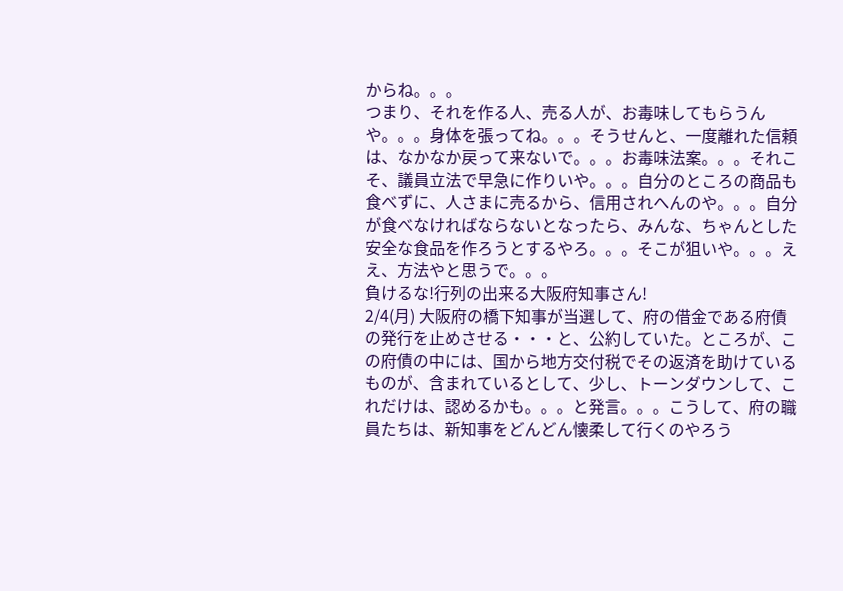からね。。。
つまり、それを作る人、売る人が、お毒味してもらうんや。。。身体を張ってね。。。そうせんと、一度離れた信頼は、なかなか戻って来ないで。。。お毒味法案。。。それこそ、議員立法で早急に作りいや。。。自分のところの商品も食べずに、人さまに売るから、信用されへんのや。。。自分が食べなければならないとなったら、みんな、ちゃんとした安全な食品を作ろうとするやろ。。。そこが狙いや。。。ええ、方法やと思うで。。。
負けるな!行列の出来る大阪府知事さん!
2/4(月) 大阪府の橋下知事が当選して、府の借金である府債の発行を止めさせる・・・と、公約していた。ところが、この府債の中には、国から地方交付税でその返済を助けているものが、含まれているとして、少し、トーンダウンして、これだけは、認めるかも。。。と発言。。。こうして、府の職員たちは、新知事をどんどん懐柔して行くのやろう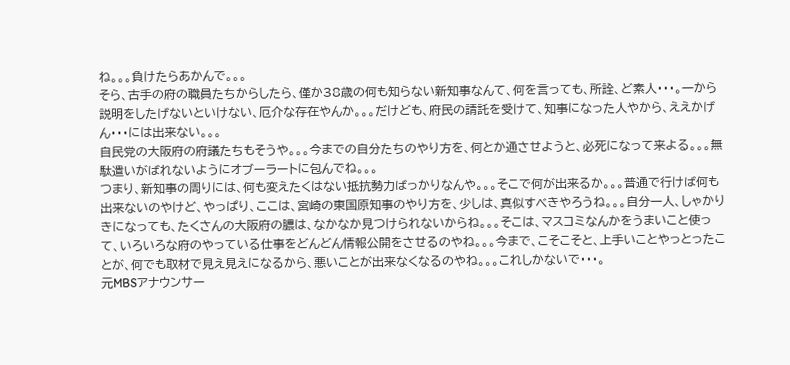ね。。。負けたらあかんで。。。
そら、古手の府の職員たちからしたら、僅か38歳の何も知らない新知事なんて、何を言っても、所詮、ど素人・・・。一から説明をしたげないといけない、厄介な存在やんか。。。だけども、府民の請託を受けて、知事になった人やから、ええかげん・・・には出来ない。。。
自民党の大阪府の府議たちもそうや。。。今までの自分たちのやり方を、何とか通させようと、必死になって来よる。。。無駄遣いがばれないようにオブーラートに包んでね。。。
つまり、新知事の周りには、何も変えたくはない抵抗勢力ばっかりなんや。。。そこで何が出来るか。。。普通で行けば何も出来ないのやけど、やっぱり、ここは、宮崎の東国原知事のやり方を、少しは、真似すべきやろうね。。。自分一人、しゃかりきになっても、たくさんの大阪府の膿は、なかなか見つけられないからね。。。そこは、マスコミなんかをうまいこと使って、いろいろな府のやっている仕事をどんどん情報公開をさせるのやね。。。今まで、こそこそと、上手いことやっとったことが、何でも取材で見え見えになるから、悪いことが出来なくなるのやね。。。これしかないで・・・。
元MBSアナウンサー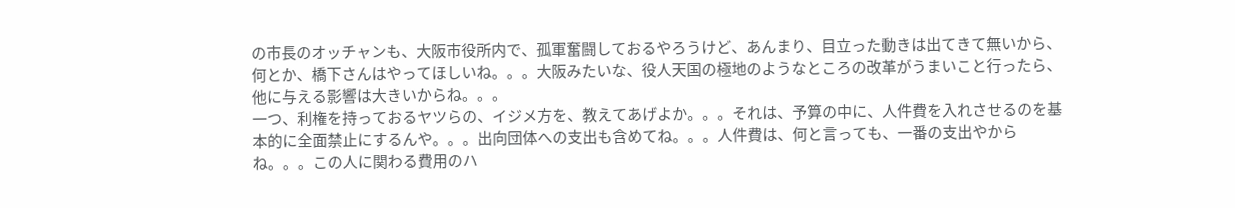の市長のオッチャンも、大阪市役所内で、孤軍奮闘しておるやろうけど、あんまり、目立った動きは出てきて無いから、何とか、橋下さんはやってほしいね。。。大阪みたいな、役人天国の極地のようなところの改革がうまいこと行ったら、他に与える影響は大きいからね。。。
一つ、利権を持っておるヤツらの、イジメ方を、教えてあげよか。。。それは、予算の中に、人件費を入れさせるのを基本的に全面禁止にするんや。。。出向団体への支出も含めてね。。。人件費は、何と言っても、一番の支出やからね。。。この人に関わる費用のハ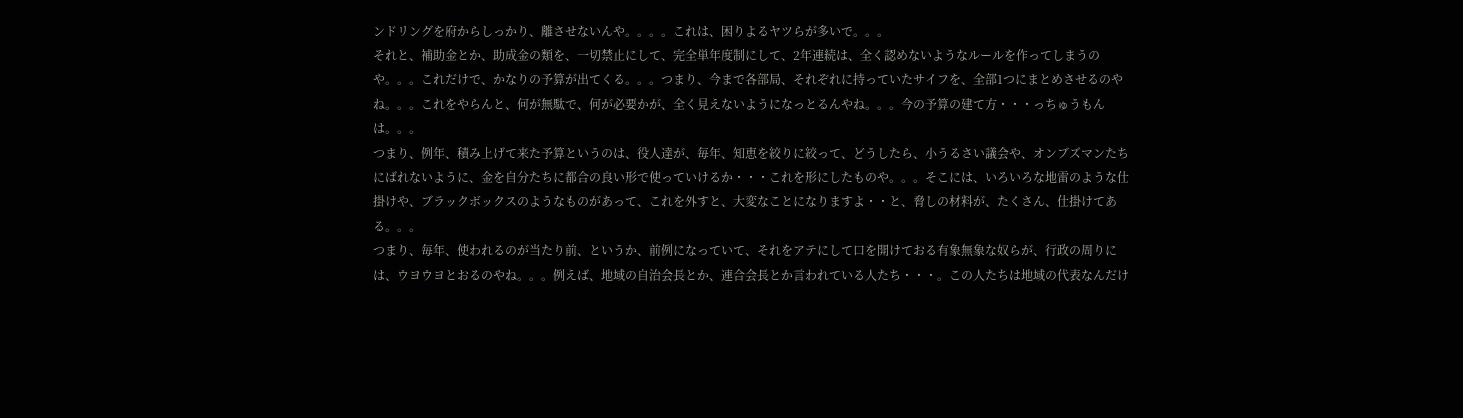ンドリングを府からしっかり、離させないんや。。。。これは、困りよるヤツらが多いで。。。
それと、補助金とか、助成金の類を、一切禁止にして、完全単年度制にして、2年連続は、全く認めないようなルールを作ってしまうのや。。。これだけで、かなりの予算が出てくる。。。つまり、今まで各部局、それぞれに持っていたサイフを、全部1つにまとめさせるのやね。。。これをやらんと、何が無駄で、何が必要かが、全く見えないようになっとるんやね。。。今の予算の建て方・・・っちゅうもんは。。。
つまり、例年、積み上げて来た予算というのは、役人達が、毎年、知恵を絞りに絞って、どうしたら、小うるさい議会や、オンブズマンたちにばれないように、金を自分たちに都合の良い形で使っていけるか・・・これを形にしたものや。。。そこには、いろいろな地雷のような仕掛けや、ブラックボックスのようなものがあって、これを外すと、大変なことになりますよ・・と、脅しの材料が、たくさん、仕掛けてある。。。
つまり、毎年、使われるのが当たり前、というか、前例になっていて、それをアテにして口を開けておる有象無象な奴らが、行政の周りには、ウヨウヨとおるのやね。。。例えば、地域の自治会長とか、連合会長とか言われている人たち・・・。この人たちは地域の代表なんだけ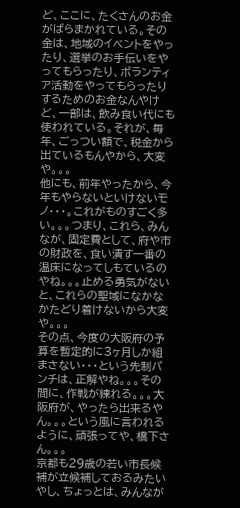ど、ここに、たくさんのお金がばらまかれている。その金は、地域のイベントをやったり、選挙のお手伝いをやってもらったり、ボランティア活動をやってもらったりするためのお金なんやけど、一部は、飲み食い代にも使われている。それが、毎年、ごっつい額で、税金から出ているもんやから、大変や。。。
他にも、前年やったから、今年もやらないといけないモノ・・・。これがものすごく多い。。。つまり、これら、みんなが、固定費として、府や市の財政を、食い潰す一番の温床になってしもているのやね。。。止める勇気がないと、これらの聖域になかなかたどり着けないから大変や。。。
その点、今度の大阪府の予算を暫定的に3ヶ月しか組まさない・・・という先制パンチは、正解やね。。。その間に、作戦が練れる。。。大阪府が、やったら出来るやん。。。という風に言われるように、頑張ってや、橋下さん。。。
京都も29歳の若い市長候補が立候補しておるみたいやし、ちょっとは、みんなが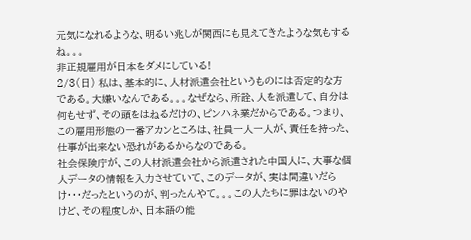元気になれるような、明るい兆しが関西にも見えてきたような気もするね。。。
非正規雇用が日本をダメにしている!
2/3(日) 私は、基本的に、人材派遣会社というものには否定的な方である。大嫌いなんである。。。なぜなら、所詮、人を派遣して、自分は何もせず、その頭をはねるだけの、ピンハネ業だからである。つまり、この雇用形態の一番アカンところは、社員一人一人が、責任を持った、仕事が出来ない恐れがあるからなのである。
社会保険庁が、この人材派遣会社から派遣された中国人に、大事な個人データの情報を入力させていて、このデータが、実は間違いだらけ・・・だったというのが、判ったんやて。。。この人たちに罪はないのやけど、その程度しか、日本語の能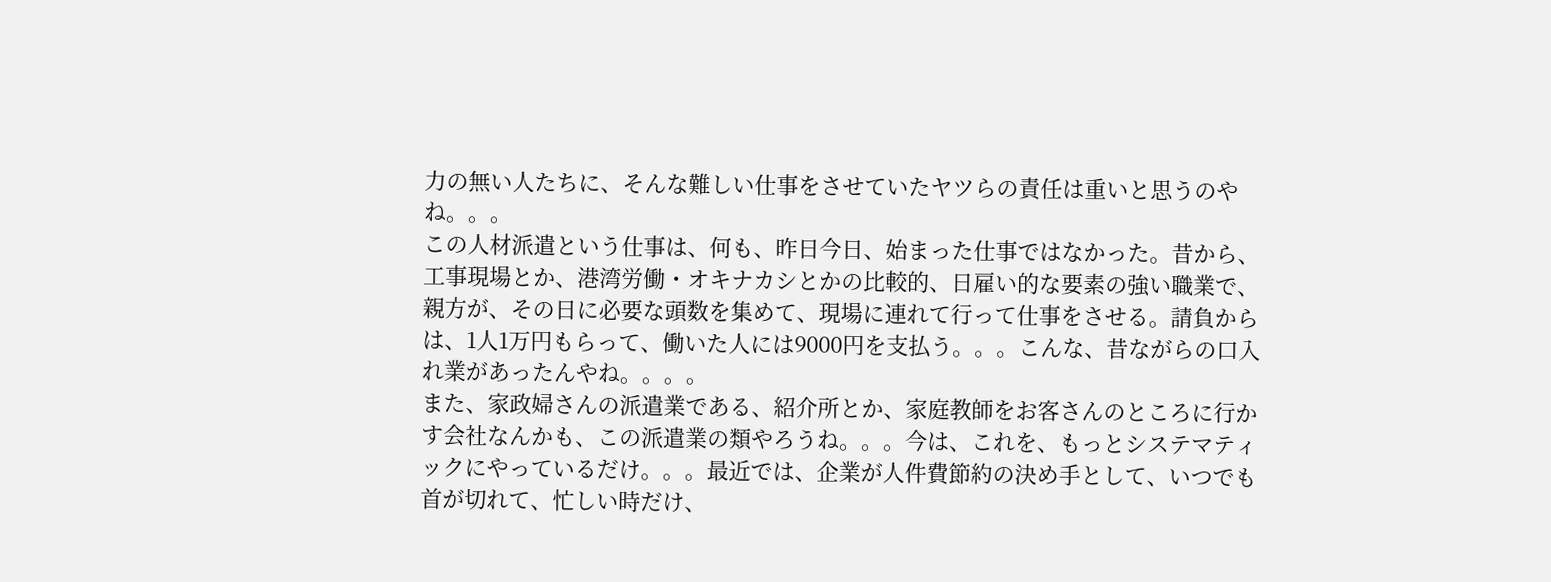力の無い人たちに、そんな難しい仕事をさせていたヤツらの責任は重いと思うのやね。。。
この人材派遣という仕事は、何も、昨日今日、始まった仕事ではなかった。昔から、工事現場とか、港湾労働・オキナカシとかの比較的、日雇い的な要素の強い職業で、親方が、その日に必要な頭数を集めて、現場に連れて行って仕事をさせる。請負からは、1人1万円もらって、働いた人には9000円を支払う。。。こんな、昔ながらの口入れ業があったんやね。。。。
また、家政婦さんの派遣業である、紹介所とか、家庭教師をお客さんのところに行かす会社なんかも、この派遣業の類やろうね。。。今は、これを、もっとシステマティックにやっているだけ。。。最近では、企業が人件費節約の決め手として、いつでも首が切れて、忙しい時だけ、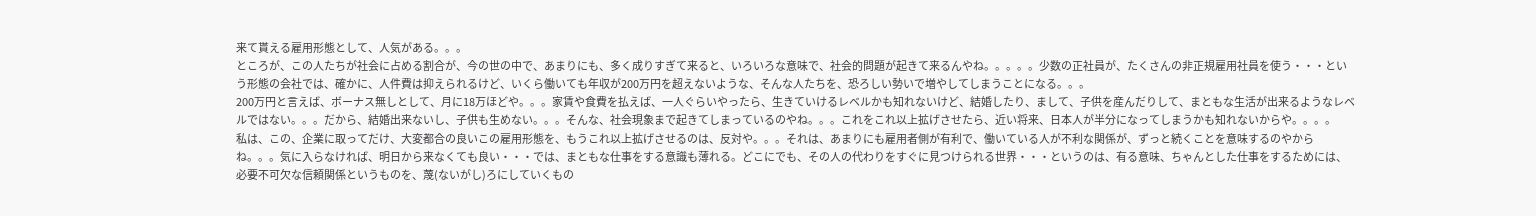来て貰える雇用形態として、人気がある。。。
ところが、この人たちが社会に占める割合が、今の世の中で、あまりにも、多く成りすぎて来ると、いろいろな意味で、社会的問題が起きて来るんやね。。。。。少数の正社員が、たくさんの非正規雇用社員を使う・・・という形態の会社では、確かに、人件費は抑えられるけど、いくら働いても年収が200万円を超えないような、そんな人たちを、恐ろしい勢いで増やしてしまうことになる。。。
200万円と言えば、ボーナス無しとして、月に18万ほどや。。。家賃や食費を払えば、一人ぐらいやったら、生きていけるレベルかも知れないけど、結婚したり、まして、子供を産んだりして、まともな生活が出来るようなレベルではない。。。だから、結婚出来ないし、子供も生めない。。。そんな、社会現象まで起きてしまっているのやね。。。これをこれ以上拡げさせたら、近い将来、日本人が半分になってしまうかも知れないからや。。。。
私は、この、企業に取ってだけ、大変都合の良いこの雇用形態を、もうこれ以上拡げさせるのは、反対や。。。それは、あまりにも雇用者側が有利で、働いている人が不利な関係が、ずっと続くことを意味するのやからね。。。気に入らなければ、明日から来なくても良い・・・では、まともな仕事をする意識も薄れる。どこにでも、その人の代わりをすぐに見つけられる世界・・・というのは、有る意味、ちゃんとした仕事をするためには、必要不可欠な信頼関係というものを、蔑(ないがし)ろにしていくもの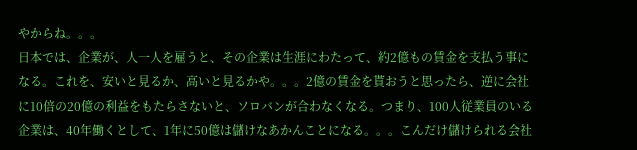やからね。。。
日本では、企業が、人一人を雇うと、その企業は生涯にわたって、約2億もの賃金を支払う事になる。これを、安いと見るか、高いと見るかや。。。2億の賃金を貰おうと思ったら、逆に会社に10倍の20億の利益をもたらさないと、ソロバンが合わなくなる。つまり、100人従業員のいる企業は、40年働くとして、1年に50億は儲けなあかんことになる。。。こんだけ儲けられる会社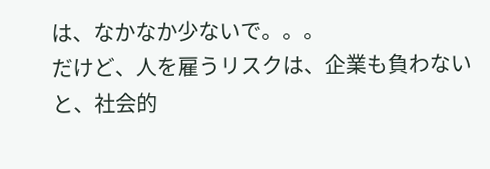は、なかなか少ないで。。。
だけど、人を雇うリスクは、企業も負わないと、社会的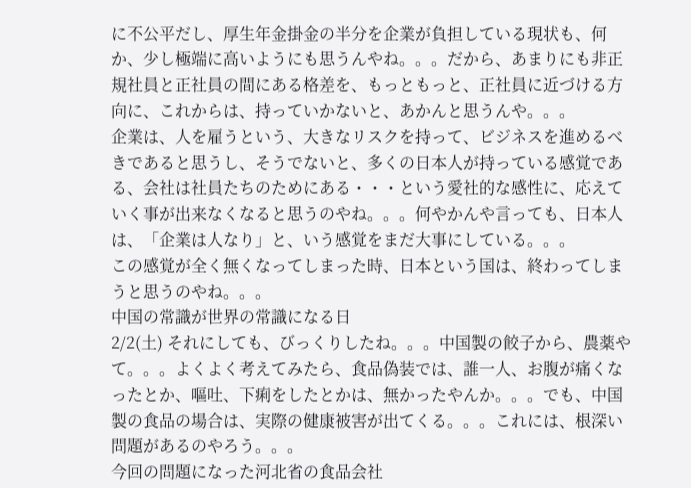に不公平だし、厚生年金掛金の半分を企業が負担している現状も、何か、少し極端に高いようにも思うんやね。。。だから、あまりにも非正規社員と正社員の間にある格差を、もっともっと、正社員に近づける方向に、これからは、持っていかないと、あかんと思うんや。。。
企業は、人を雇うという、大きなリスクを持って、ビジネスを進めるべきであると思うし、そうでないと、多くの日本人が持っている感覚である、会社は社員たちのためにある・・・という愛社的な感性に、応えていく事が出来なくなると思うのやね。。。何やかんや言っても、日本人は、「企業は人なり」と、いう感覚をまだ大事にしている。。。
この感覚が全く無くなってしまった時、日本という国は、終わってしまうと思うのやね。。。
中国の常識が世界の常識になる日
2/2(土) それにしても、びっくりしたね。。。中国製の餃子から、農薬やて。。。よくよく考えてみたら、食品偽装では、誰一人、お腹が痛くなったとか、嘔吐、下痢をしたとかは、無かったやんか。。。でも、中国製の食品の場合は、実際の健康被害が出てくる。。。これには、根深い問題があるのやろう。。。
今回の問題になった河北省の食品会社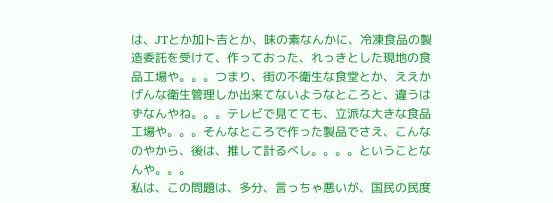は、JTとか加ト吉とか、味の素なんかに、冷凍食品の製造委託を受けて、作っておった、れっきとした現地の食品工場や。。。つまり、街の不衛生な食堂とか、ええかげんな衛生管理しか出来てないようなところと、違うはずなんやね。。。テレビで見てても、立派な大きな食品工場や。。。そんなところで作った製品でさえ、こんなのやから、後は、推して計るべし。。。。ということなんや。。。
私は、この問題は、多分、言っちゃ悪いが、国民の民度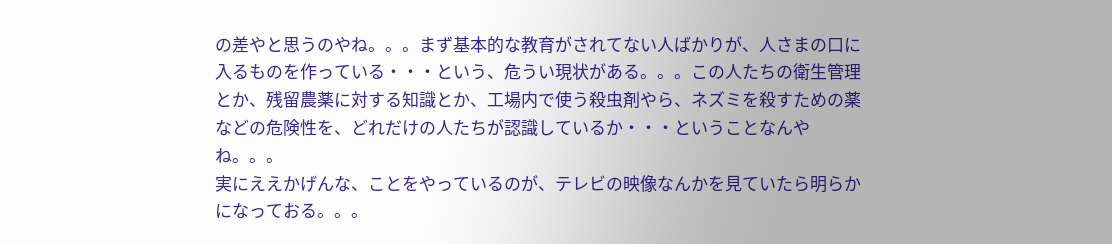の差やと思うのやね。。。まず基本的な教育がされてない人ばかりが、人さまの口に入るものを作っている・・・という、危うい現状がある。。。この人たちの衛生管理とか、残留農薬に対する知識とか、工場内で使う殺虫剤やら、ネズミを殺すための薬などの危険性を、どれだけの人たちが認識しているか・・・ということなんやね。。。
実にええかげんな、ことをやっているのが、テレビの映像なんかを見ていたら明らかになっておる。。。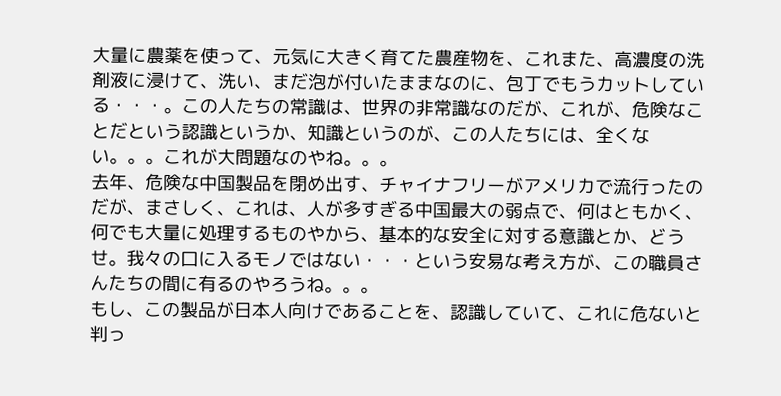大量に農薬を使って、元気に大きく育てた農産物を、これまた、高濃度の洗剤液に浸けて、洗い、まだ泡が付いたままなのに、包丁でもうカットしている・・・。この人たちの常識は、世界の非常識なのだが、これが、危険なことだという認識というか、知識というのが、この人たちには、全くない。。。これが大問題なのやね。。。
去年、危険な中国製品を閉め出す、チャイナフリーがアメリカで流行ったのだが、まさしく、これは、人が多すぎる中国最大の弱点で、何はともかく、何でも大量に処理するものやから、基本的な安全に対する意識とか、どうせ。我々の口に入るモノではない・・・という安易な考え方が、この職員さんたちの間に有るのやろうね。。。
もし、この製品が日本人向けであることを、認識していて、これに危ないと判っ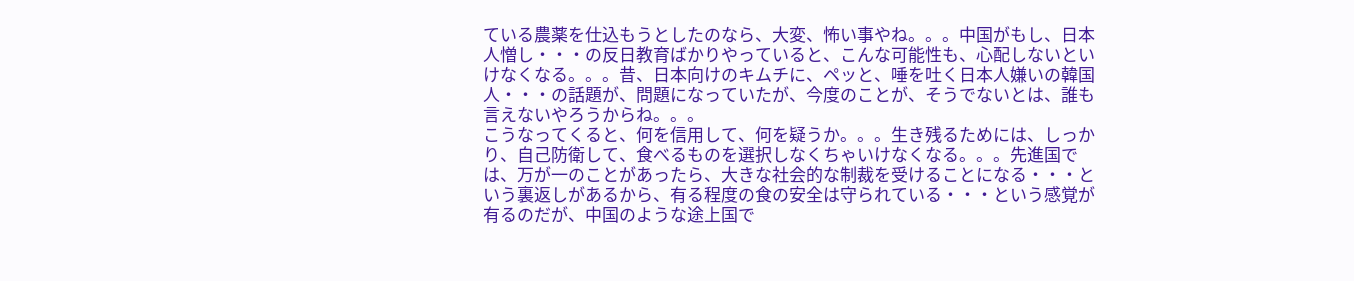ている農薬を仕込もうとしたのなら、大変、怖い事やね。。。中国がもし、日本人憎し・・・の反日教育ばかりやっていると、こんな可能性も、心配しないといけなくなる。。。昔、日本向けのキムチに、ペッと、唾を吐く日本人嫌いの韓国人・・・の話題が、問題になっていたが、今度のことが、そうでないとは、誰も言えないやろうからね。。。
こうなってくると、何を信用して、何を疑うか。。。生き残るためには、しっかり、自己防衛して、食べるものを選択しなくちゃいけなくなる。。。先進国では、万が一のことがあったら、大きな社会的な制裁を受けることになる・・・という裏返しがあるから、有る程度の食の安全は守られている・・・という感覚が有るのだが、中国のような途上国で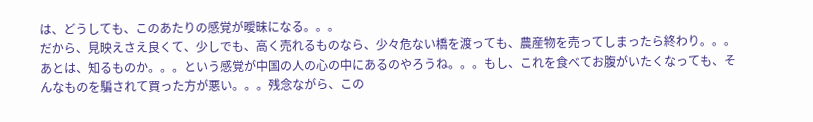は、どうしても、このあたりの感覚が曖昧になる。。。
だから、見映えさえ良くて、少しでも、高く売れるものなら、少々危ない橋を渡っても、農産物を売ってしまったら終わり。。。あとは、知るものか。。。という感覚が中国の人の心の中にあるのやろうね。。。もし、これを食べてお腹がいたくなっても、そんなものを騙されて買った方が悪い。。。残念ながら、この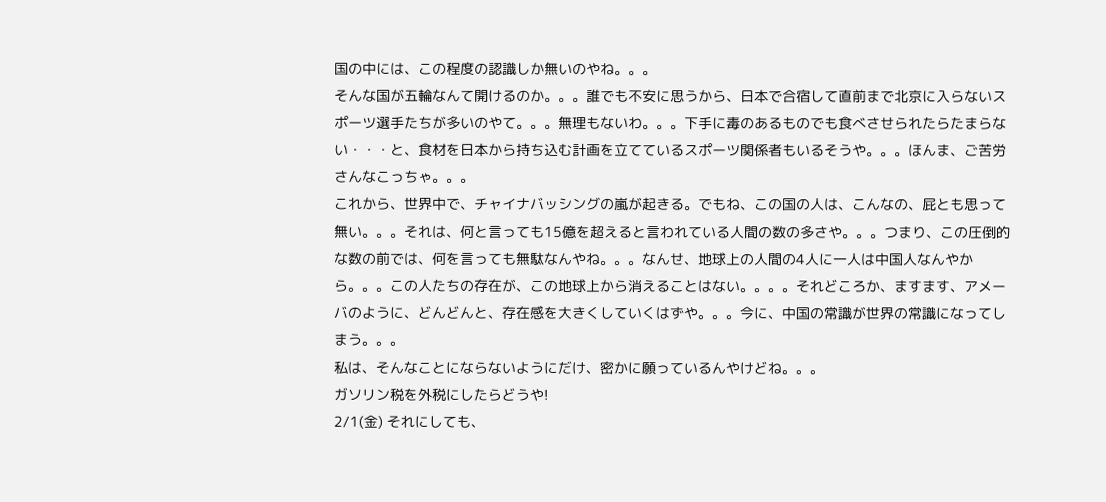国の中には、この程度の認識しか無いのやね。。。
そんな国が五輪なんて開けるのか。。。誰でも不安に思うから、日本で合宿して直前まで北京に入らないスポーツ選手たちが多いのやて。。。無理もないわ。。。下手に毒のあるものでも食べさせられたらたまらない・・・と、食材を日本から持ち込む計画を立てているスポーツ関係者もいるそうや。。。ほんま、ご苦労さんなこっちゃ。。。
これから、世界中で、チャイナバッシングの嵐が起きる。でもね、この国の人は、こんなの、屁とも思って無い。。。それは、何と言っても15億を超えると言われている人間の数の多さや。。。つまり、この圧倒的な数の前では、何を言っても無駄なんやね。。。なんせ、地球上の人間の4人に一人は中国人なんやから。。。この人たちの存在が、この地球上から消えることはない。。。。それどころか、ますます、アメーバのように、どんどんと、存在感を大きくしていくはずや。。。今に、中国の常識が世界の常識になってしまう。。。
私は、そんなことにならないようにだけ、密かに願っているんやけどね。。。
ガソリン税を外税にしたらどうや!
2/1(金) それにしても、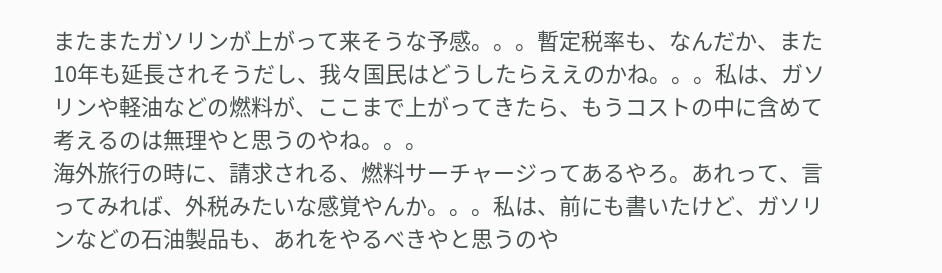またまたガソリンが上がって来そうな予感。。。暫定税率も、なんだか、また10年も延長されそうだし、我々国民はどうしたらええのかね。。。私は、ガソリンや軽油などの燃料が、ここまで上がってきたら、もうコストの中に含めて考えるのは無理やと思うのやね。。。
海外旅行の時に、請求される、燃料サーチャージってあるやろ。あれって、言ってみれば、外税みたいな感覚やんか。。。私は、前にも書いたけど、ガソリンなどの石油製品も、あれをやるべきやと思うのや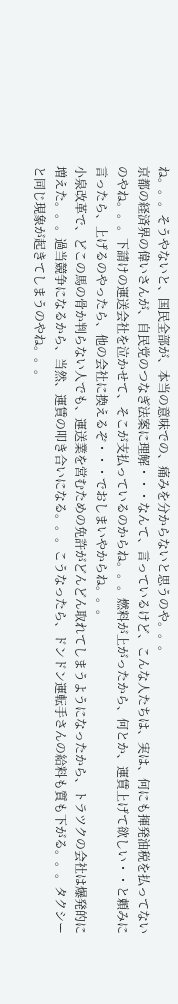ね。。。そうやないと、国民全部が、本当の意味での、痛みを分からないと思うのや。。。
京都の経済界の偉いさんが、自民党のつなぎ法案に理解・・・なんて、言っているけど、こんな人たちは、実は、何にも揮発油税を払ってないのやね。。。下請けの運送会社を泣かせて、そこが支払っているのからね。。。燃料が上がったから、何とか、運賃上げて欲しい・・と頼みに言ったら、上げるのやったら、他の会社に換えるぞ・・・でおしまいやからね。。。
小泉改革で、どこの馬の骨か判らない人でも、運送業を営むための免許がどんどん取れてしまうようになったから、トラツクの会社は爆発的に増えた。。。過当競争になるから、当然、運賃の叩き合いになる。。。こうなったら、ドンドン運転手さんの給料も質も下がる。。。タクシーと同じ現象が起きてしまうのやね。。。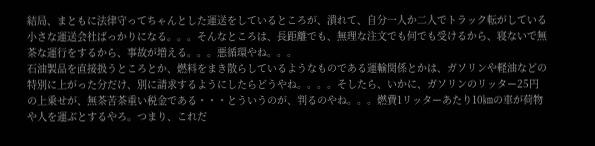結局、まともに法律守ってちゃんとした運送をしているところが、潰れて、自分一人か二人でトラック転がしている小さな運送会社ばっかりになる。。。そんなところは、長距離でも、無理な注文でも何でも受けるから、寝ないで無茶な運行をするから、事故が増える。。。悪循環やね。。。
石油製品を直接扱うところとか、燃料をまき散らしているようなものである運輸関係とかは、ガソリンや軽油などの特別に上がった分だけ、別に請求するようにしたらどうやね。。。。そしたら、いかに、ガソリンのリッター25円の上乗せが、無茶苦茶重い税金である・・・とういうのが、判るのやね。。。燃費1リッターあたり10㎞の車が荷物や人を運ぶとするやろ。つまり、これだ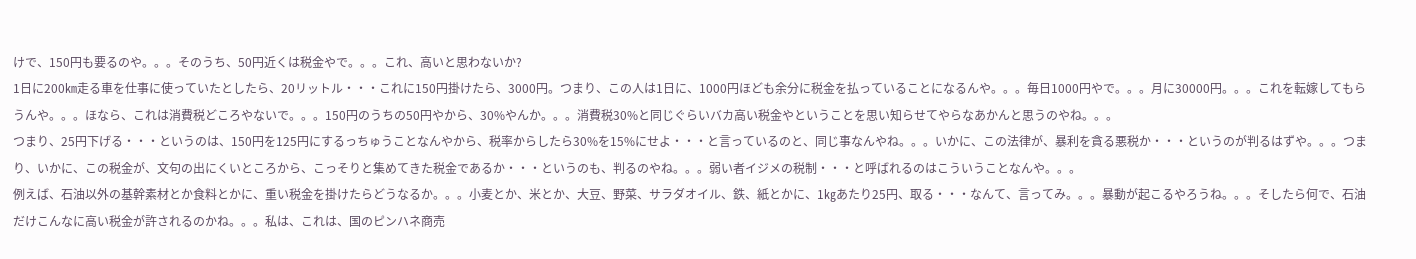けで、150円も要るのや。。。そのうち、50円近くは税金やで。。。これ、高いと思わないか?
1日に200㎞走る車を仕事に使っていたとしたら、20リットル・・・これに150円掛けたら、3000円。つまり、この人は1日に、1000円ほども余分に税金を払っていることになるんや。。。毎日1000円やで。。。月に30000円。。。これを転嫁してもらうんや。。。ほなら、これは消費税どころやないで。。。150円のうちの50円やから、30%やんか。。。消費税30%と同じぐらいバカ高い税金やということを思い知らせてやらなあかんと思うのやね。。。
つまり、25円下げる・・・というのは、150円を125円にするっちゅうことなんやから、税率からしたら30%を15%にせよ・・・と言っているのと、同じ事なんやね。。。いかに、この法律が、暴利を貪る悪税か・・・というのが判るはずや。。。つまり、いかに、この税金が、文句の出にくいところから、こっそりと集めてきた税金であるか・・・というのも、判るのやね。。。弱い者イジメの税制・・・と呼ばれるのはこういうことなんや。。。
例えば、石油以外の基幹素材とか食料とかに、重い税金を掛けたらどうなるか。。。小麦とか、米とか、大豆、野菜、サラダオイル、鉄、紙とかに、1㎏あたり25円、取る・・・なんて、言ってみ。。。暴動が起こるやろうね。。。そしたら何で、石油だけこんなに高い税金が許されるのかね。。。私は、これは、国のピンハネ商売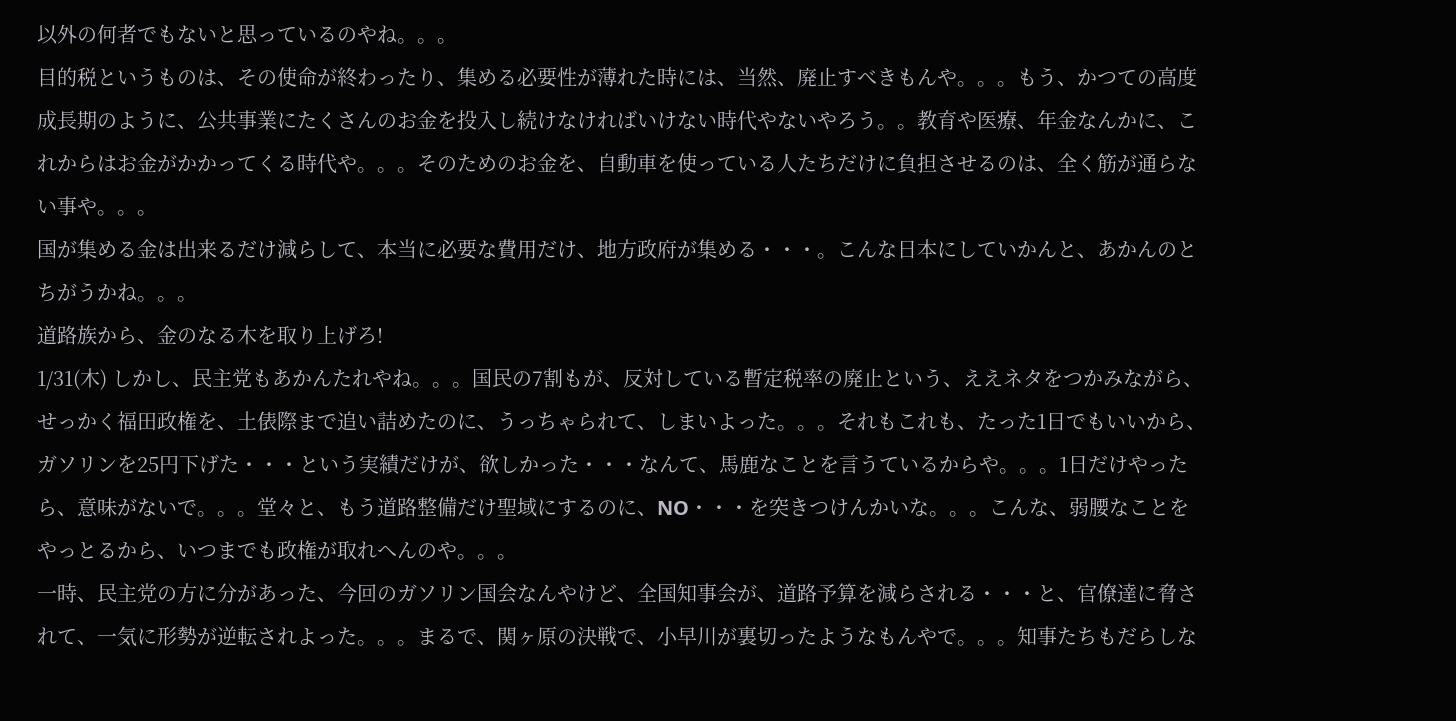以外の何者でもないと思っているのやね。。。
目的税というものは、その使命が終わったり、集める必要性が薄れた時には、当然、廃止すべきもんや。。。もう、かつての高度成長期のように、公共事業にたくさんのお金を投入し続けなければいけない時代やないやろう。。教育や医療、年金なんかに、これからはお金がかかってくる時代や。。。そのためのお金を、自動車を使っている人たちだけに負担させるのは、全く筋が通らない事や。。。
国が集める金は出来るだけ減らして、本当に必要な費用だけ、地方政府が集める・・・。こんな日本にしていかんと、あかんのとちがうかね。。。
道路族から、金のなる木を取り上げろ!
1/31(木) しかし、民主党もあかんたれやね。。。国民の7割もが、反対している暫定税率の廃止という、ええネタをつかみながら、せっかく福田政権を、土俵際まで追い詰めたのに、うっちゃられて、しまいよった。。。それもこれも、たった1日でもいいから、ガソリンを25円下げた・・・という実績だけが、欲しかった・・・なんて、馬鹿なことを言うているからや。。。1日だけやったら、意味がないで。。。堂々と、もう道路整備だけ聖域にするのに、NO・・・を突きつけんかいな。。。こんな、弱腰なことをやっとるから、いつまでも政権が取れへんのや。。。
一時、民主党の方に分があった、今回のガソリン国会なんやけど、全国知事会が、道路予算を減らされる・・・と、官僚達に脅されて、一気に形勢が逆転されよった。。。まるで、関ヶ原の決戦で、小早川が裏切ったようなもんやで。。。知事たちもだらしな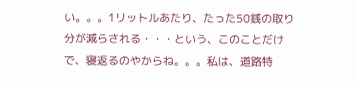い。。。1リットルあたり、たった50銭の取り分が減らされる・・・という、このことだけで、寝返るのやからね。。。私は、道路特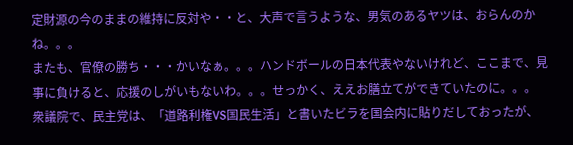定財源の今のままの維持に反対や・・と、大声で言うような、男気のあるヤツは、おらんのかね。。。
またも、官僚の勝ち・・・かいなぁ。。。ハンドボールの日本代表やないけれど、ここまで、見事に負けると、応援のしがいもないわ。。。せっかく、ええお膳立てができていたのに。。。
衆議院で、民主党は、「道路利権VS国民生活」と書いたビラを国会内に貼りだしておったが、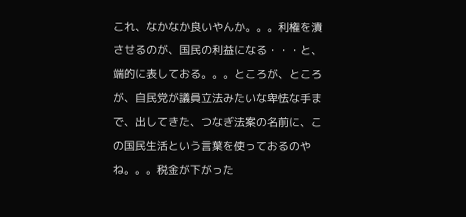これ、なかなか良いやんか。。。利権を潰させるのが、国民の利益になる・・・と、端的に表しておる。。。ところが、ところが、自民党が議員立法みたいな卑怯な手まで、出してきた、つなぎ法案の名前に、この国民生活という言葉を使っておるのやね。。。税金が下がった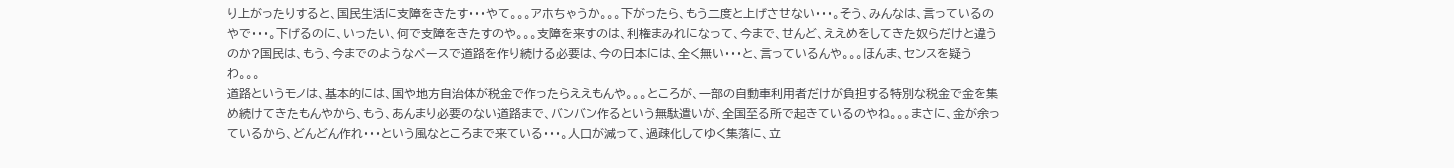り上がったりすると、国民生活に支障をきたす・・・やて。。。アホちゃうか。。。下がったら、もう二度と上げさせない・・・。そう、みんなは、言っているのやで・・・。下げるのに、いったい、何で支障をきたすのや。。。支障を来すのは、利権まみれになって、今まで、せんど、ええめをしてきた奴らだけと違うのか?国民は、もう、今までのようなペースで道路を作り続ける必要は、今の日本には、全く無い・・・と、言っているんや。。。ほんま、センスを疑うわ。。。
道路というモノは、基本的には、国や地方自治体が税金で作ったらええもんや。。。ところが、一部の自動車利用者だけが負担する特別な税金で金を集め続けてきたもんやから、もう、あんまり必要のない道路まで、バンバン作るという無駄遣いが、全国至る所で起きているのやね。。。まさに、金が余っているから、どんどん作れ・・・という風なところまで来ている・・・。人口が減って、過疎化してゆく集落に、立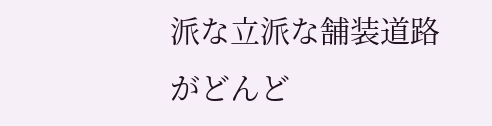派な立派な舗装道路がどんど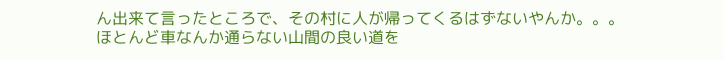ん出来て言ったところで、その村に人が帰ってくるはずないやんか。。。
ほとんど車なんか通らない山間の良い道を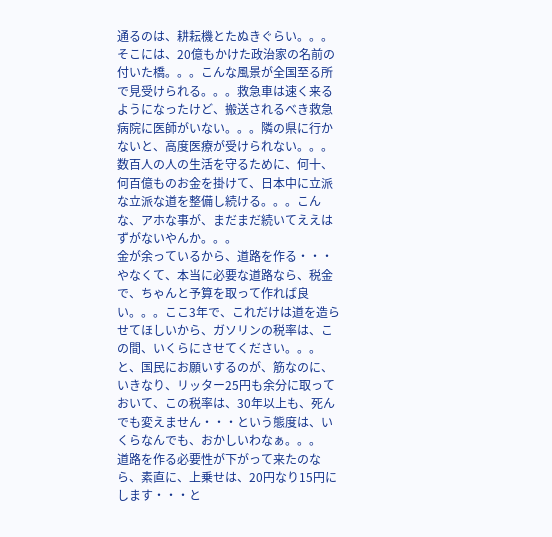通るのは、耕耘機とたぬきぐらい。。。そこには、20億もかけた政治家の名前の付いた橋。。。こんな風景が全国至る所で見受けられる。。。救急車は速く来るようになったけど、搬送されるべき救急病院に医師がいない。。。隣の県に行かないと、高度医療が受けられない。。。数百人の人の生活を守るために、何十、何百億ものお金を掛けて、日本中に立派な立派な道を整備し続ける。。。こんな、アホな事が、まだまだ続いてええはずがないやんか。。。
金が余っているから、道路を作る・・・やなくて、本当に必要な道路なら、税金で、ちゃんと予算を取って作れば良い。。。ここ3年で、これだけは道を造らせてほしいから、ガソリンの税率は、この間、いくらにさせてください。。。と、国民にお願いするのが、筋なのに、いきなり、リッター25円も余分に取っておいて、この税率は、30年以上も、死んでも変えません・・・という態度は、いくらなんでも、おかしいわなぁ。。。
道路を作る必要性が下がって来たのなら、素直に、上乗せは、20円なり15円にします・・・と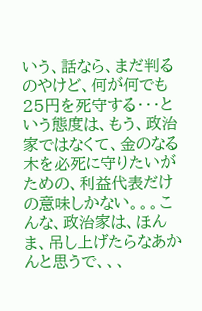いう、話なら、まだ判るのやけど、何が何でも25円を死守する・・・という態度は、もう、政治家ではなくて、金のなる木を必死に守りたいがための、利益代表だけの意味しかない。。。こんな、政治家は、ほんま、吊し上げたらなあかんと思うで、、、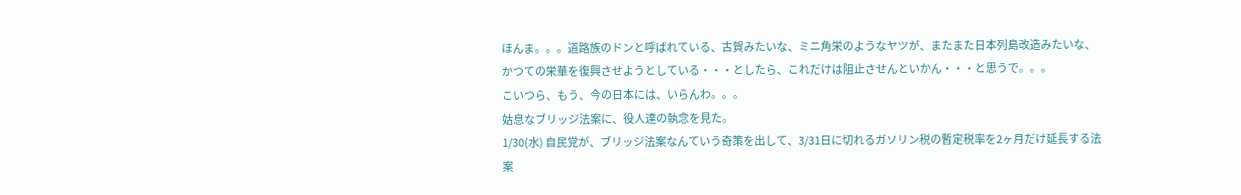ほんま。。。道路族のドンと呼ばれている、古賀みたいな、ミニ角栄のようなヤツが、またまた日本列島改造みたいな、かつての栄華を復興させようとしている・・・としたら、これだけは阻止させんといかん・・・と思うで。。。
こいつら、もう、今の日本には、いらんわ。。。
姑息なブリッジ法案に、役人達の執念を見た。
1/30(水) 自民党が、ブリッジ法案なんていう奇策を出して、3/31日に切れるガソリン税の暫定税率を2ヶ月だけ延長する法案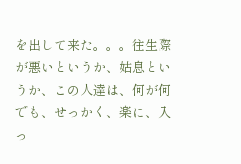を出して来た。。。往生際が悪いというか、姑息というか、この人達は、何が何でも、せっかく、楽に、入っ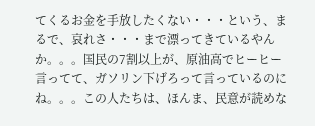てくるお金を手放したくない・・・という、まるで、哀れさ・・・まで漂ってきているやんか。。。国民の7割以上が、原油高でヒーヒー言ってて、ガソリン下げろって言っているのにね。。。この人たちは、ほんま、民意が読めな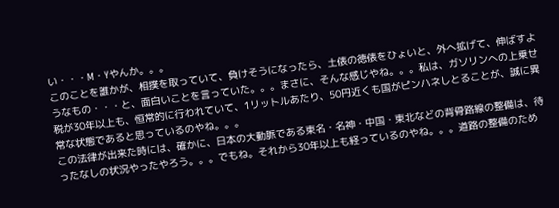い・・・M・Yやんか。。。
このことを誰かが、相撲を取っていて、負けそうになったら、土俵の徳俵をひょいと、外へ拡げて、伸ばすようなもの・・・と、面白いことを言っていた。。。まさに、そんな感じやね。。。私は、ガソリンへの上乗せ税が30年以上も、恒常的に行われていて、1リットルあたり、50円近くも国がピンハネしとることが、誠に異常な状態であると思っているのやね。。。
この法律が出来た時には、確かに、日本の大動脈である東名・名神・中国・東北などの背骨路線の整備は、待ったなしの状況やったやろう。。。でもね。それから30年以上も経っているのやね。。。道路の整備のため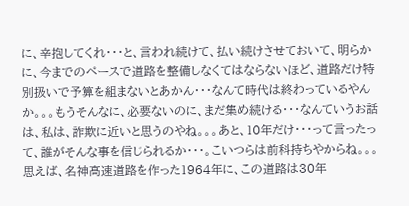に、辛抱してくれ・・・と、言われ続けて、払い続けさせておいて、明らかに、今までのペースで道路を整備しなくてはならないほど、道路だけ特別扱いで予算を組まないとあかん・・・なんて時代は終わっているやんか。。。もうそんなに、必要ないのに、まだ集め続ける・・・なんていうお話は、私は、詐欺に近いと思うのやね。。。あと、10年だけ・・・って言ったって、誰がそんな事を信じられるか・・・。こいつらは前科持ちやからね。。。
思えば、名神高速道路を作った1964年に、この道路は30年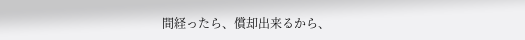間経ったら、償却出来るから、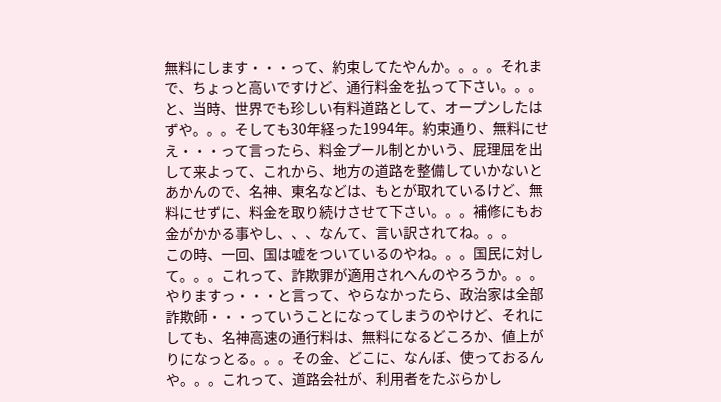無料にします・・・って、約束してたやんか。。。。それまで、ちょっと高いですけど、通行料金を払って下さい。。。と、当時、世界でも珍しい有料道路として、オープンしたはずや。。。そしても30年経った1994年。約束通り、無料にせえ・・・って言ったら、料金プール制とかいう、屁理屈を出して来よって、これから、地方の道路を整備していかないとあかんので、名神、東名などは、もとが取れているけど、無料にせずに、料金を取り続けさせて下さい。。。補修にもお金がかかる事やし、、、なんて、言い訳されてね。。。
この時、一回、国は嘘をついているのやね。。。国民に対して。。。これって、詐欺罪が適用されへんのやろうか。。。やりますっ・・・と言って、やらなかったら、政治家は全部詐欺師・・・っていうことになってしまうのやけど、それにしても、名神高速の通行料は、無料になるどころか、値上がりになっとる。。。その金、どこに、なんぼ、使っておるんや。。。これって、道路会社が、利用者をたぶらかし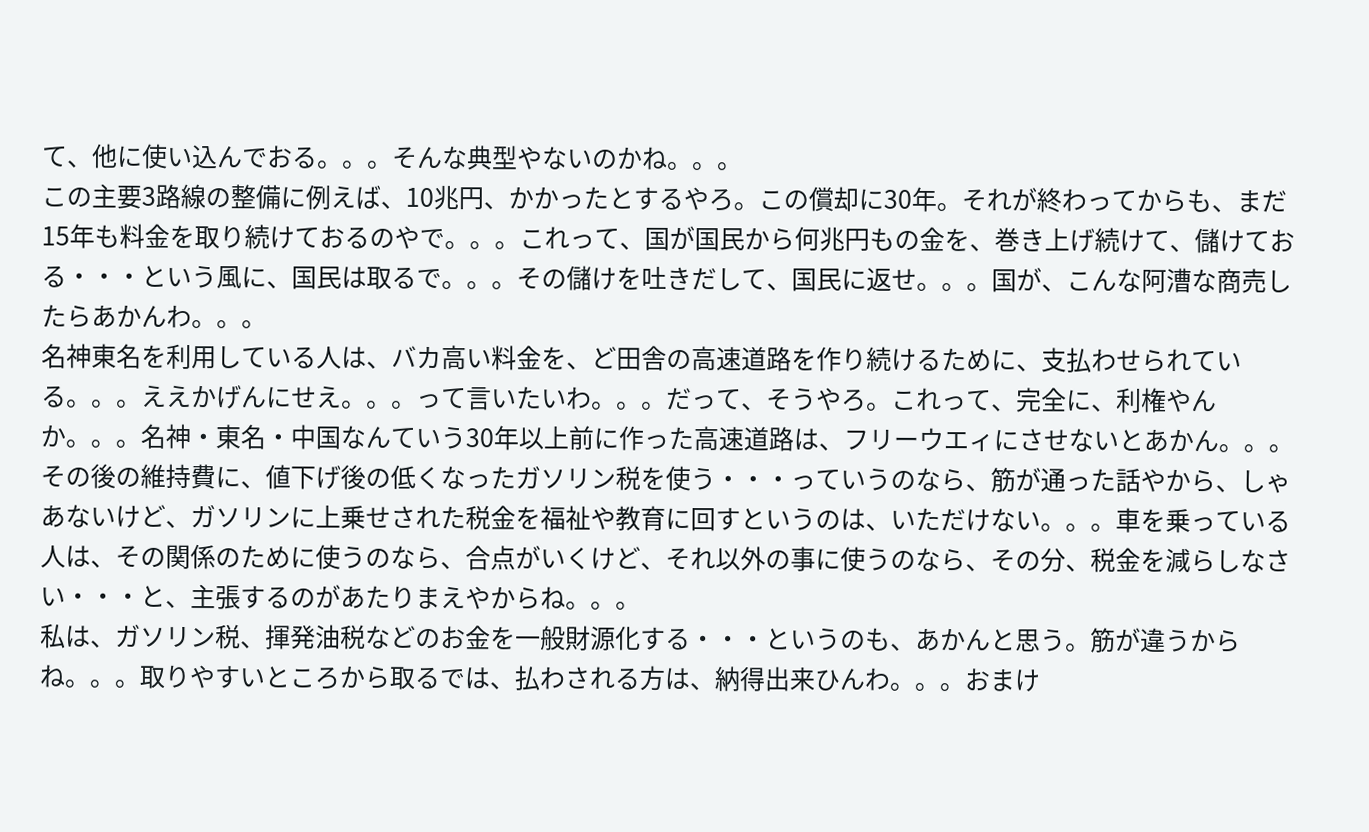て、他に使い込んでおる。。。そんな典型やないのかね。。。
この主要3路線の整備に例えば、10兆円、かかったとするやろ。この償却に30年。それが終わってからも、まだ15年も料金を取り続けておるのやで。。。これって、国が国民から何兆円もの金を、巻き上げ続けて、儲けておる・・・という風に、国民は取るで。。。その儲けを吐きだして、国民に返せ。。。国が、こんな阿漕な商売したらあかんわ。。。
名神東名を利用している人は、バカ高い料金を、ど田舎の高速道路を作り続けるために、支払わせられている。。。ええかげんにせえ。。。って言いたいわ。。。だって、そうやろ。これって、完全に、利権やんか。。。名神・東名・中国なんていう30年以上前に作った高速道路は、フリーウエィにさせないとあかん。。。その後の維持費に、値下げ後の低くなったガソリン税を使う・・・っていうのなら、筋が通った話やから、しゃあないけど、ガソリンに上乗せされた税金を福祉や教育に回すというのは、いただけない。。。車を乗っている人は、その関係のために使うのなら、合点がいくけど、それ以外の事に使うのなら、その分、税金を減らしなさい・・・と、主張するのがあたりまえやからね。。。
私は、ガソリン税、揮発油税などのお金を一般財源化する・・・というのも、あかんと思う。筋が違うからね。。。取りやすいところから取るでは、払わされる方は、納得出来ひんわ。。。おまけ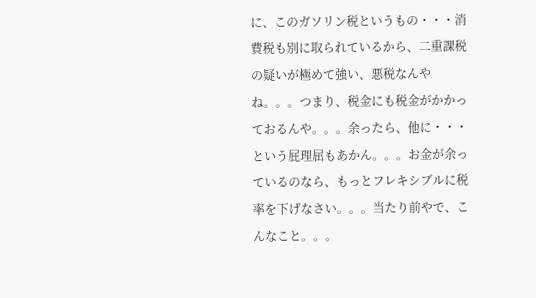に、このガソリン税というもの・・・消費税も別に取られているから、二重課税の疑いが極めて強い、悪税なんやね。。。つまり、税金にも税金がかかっておるんや。。。余ったら、他に・・・という屁理屈もあかん。。。お金が余っているのなら、もっとフレキシブルに税率を下げなさい。。。当たり前やで、こんなこと。。。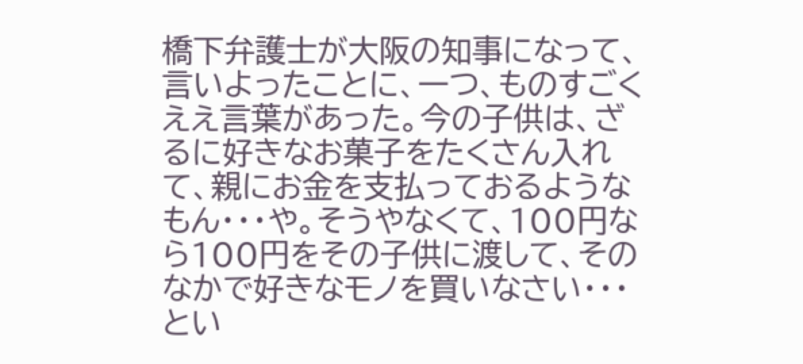橋下弁護士が大阪の知事になって、言いよったことに、一つ、ものすごくええ言葉があった。今の子供は、ざるに好きなお菓子をたくさん入れて、親にお金を支払っておるようなもん・・・や。そうやなくて、100円なら100円をその子供に渡して、そのなかで好きなモノを買いなさい・・・とい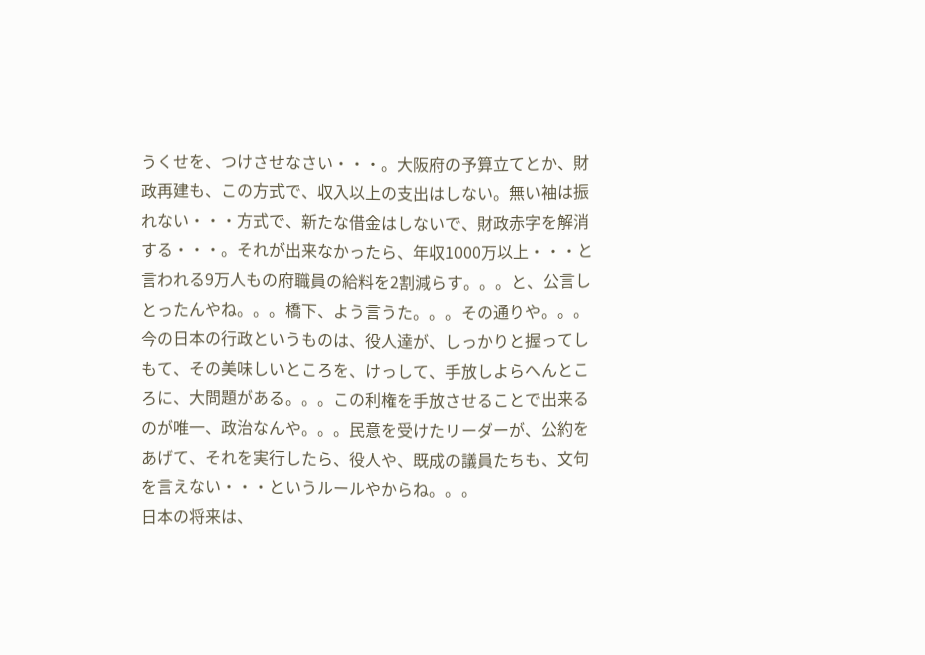うくせを、つけさせなさい・・・。大阪府の予算立てとか、財政再建も、この方式で、収入以上の支出はしない。無い袖は振れない・・・方式で、新たな借金はしないで、財政赤字を解消する・・・。それが出来なかったら、年収1000万以上・・・と言われる9万人もの府職員の給料を2割減らす。。。と、公言しとったんやね。。。橋下、よう言うた。。。その通りや。。。
今の日本の行政というものは、役人達が、しっかりと握ってしもて、その美味しいところを、けっして、手放しよらへんところに、大問題がある。。。この利権を手放させることで出来るのが唯一、政治なんや。。。民意を受けたリーダーが、公約をあげて、それを実行したら、役人や、既成の議員たちも、文句を言えない・・・というルールやからね。。。
日本の将来は、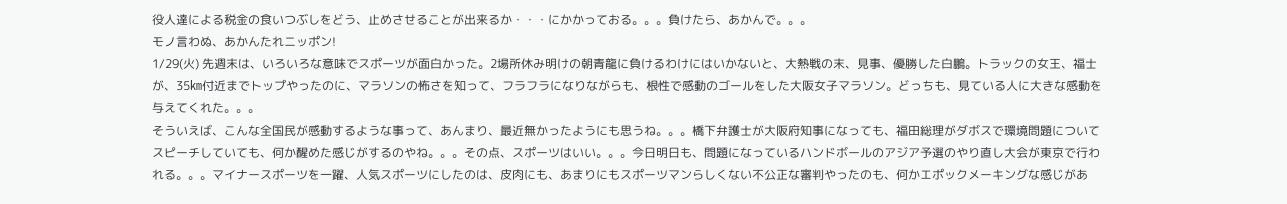役人達による税金の食いつぶしをどう、止めさせることが出来るか・・・にかかっておる。。。負けたら、あかんで。。。
モノ言わぬ、あかんたれニッポン!
1/29(火) 先週末は、いろいろな意味でスポーツが面白かった。2場所休み明けの朝青龍に負けるわけにはいかないと、大熱戦の末、見事、優勝した白鵬。トラックの女王、福士が、35㎞付近までトップやったのに、マラソンの怖さを知って、フラフラになりながらも、根性で感動のゴールをした大阪女子マラソン。どっちも、見ている人に大きな感動を与えてくれた。。。
そういえば、こんな全国民が感動するような事って、あんまり、最近無かったようにも思うね。。。橋下弁護士が大阪府知事になっても、福田総理がダボスで環境問題についてスピーチしていても、何か醒めた感じがするのやね。。。その点、スポーツはいい。。。今日明日も、問題になっているハンドボールのアジア予選のやり直し大会が東京で行われる。。。マイナースポーツを一躍、人気スポーツにしたのは、皮肉にも、あまりにもスポーツマンらしくない不公正な審判やったのも、何かエポックメーキングな感じがあ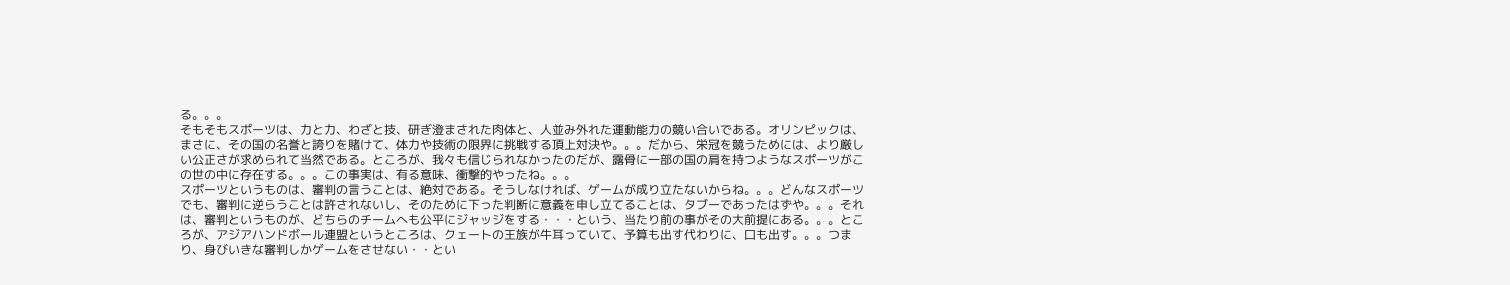る。。。
そもそもスポーツは、力と力、わざと技、研ぎ澄まされた肉体と、人並み外れた運動能力の競い合いである。オリンピックは、まさに、その国の名誉と誇りを賭けて、体力や技術の限界に挑戦する頂上対決や。。。だから、栄冠を競うためには、より厳しい公正さが求められて当然である。ところが、我々も信じられなかったのだが、露骨に一部の国の肩を持つようなスポーツがこの世の中に存在する。。。この事実は、有る意味、衝撃的やったね。。。
スポーツというものは、審判の言うことは、絶対である。そうしなければ、ゲームが成り立たないからね。。。どんなスポーツでも、審判に逆らうことは許されないし、そのために下った判断に意義を申し立てることは、タブーであったはずや。。。それは、審判というものが、どちらのチームへも公平にジャッジをする・・・という、当たり前の事がその大前提にある。。。ところが、アジアハンドボール連盟というところは、クェートの王族が牛耳っていて、予算も出す代わりに、口も出す。。。つまり、身びいきな審判しかゲームをさせない・・とい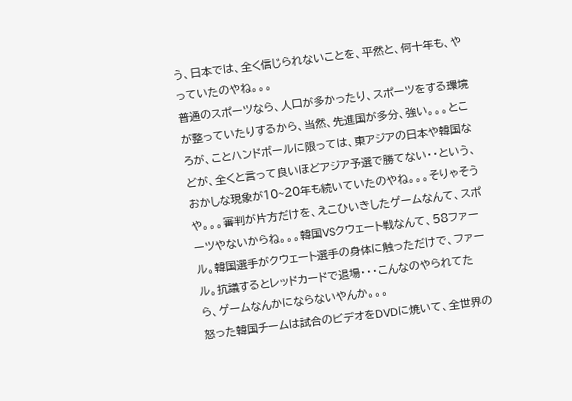う、日本では、全く信じられないことを、平然と、何十年も、やっていたのやね。。。
普通のスポーツなら、人口が多かったり、スポーツをする環境が整っていたりするから、当然、先進国が多分、強い。。。ところが、ことハンドボールに限っては、東アジアの日本や韓国などが、全くと言って良いほどアジア予選で勝てない・・という、おかしな現象が10~20年も続いていたのやね。。。そりゃそうや。。。審判が片方だけを、えこひいきしたゲームなんて、スポーツやないからね。。。韓国VSクウェート戦なんて、58ファール。韓国選手がクウェート選手の身体に触っただけで、ファール。抗議するとレッドカードで退場・・・こんなのやられてたら、ゲームなんかにならないやんか。。。
怒った韓国チームは試合のビデオをDVDに焼いて、全世界の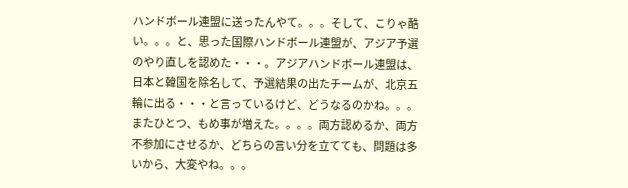ハンドボール連盟に送ったんやて。。。そして、こりゃ酷い。。。と、思った国際ハンドボール連盟が、アジア予選のやり直しを認めた・・・。アジアハンドボール連盟は、日本と韓国を除名して、予選結果の出たチームが、北京五輪に出る・・・と言っているけど、どうなるのかね。。。またひとつ、もめ事が増えた。。。。両方認めるか、両方不参加にさせるか、どちらの言い分を立てても、問題は多いから、大変やね。。。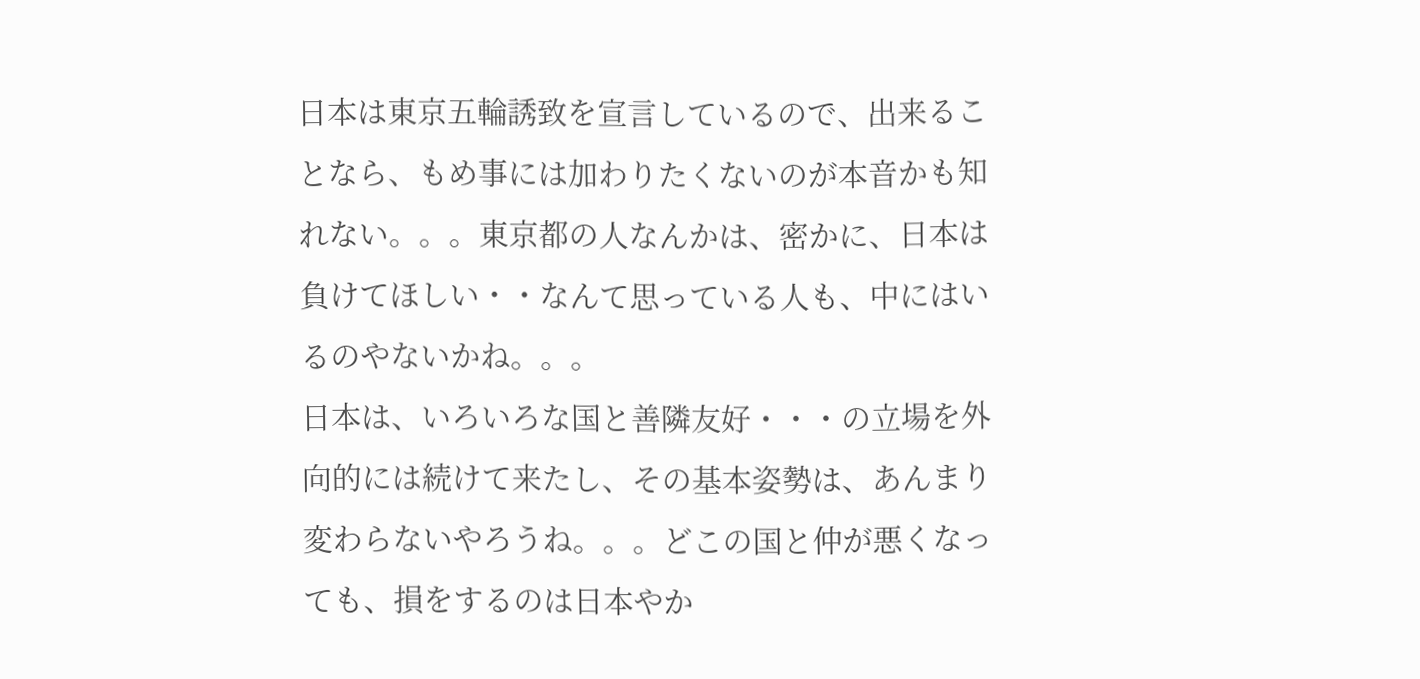日本は東京五輪誘致を宣言しているので、出来ることなら、もめ事には加わりたくないのが本音かも知れない。。。東京都の人なんかは、密かに、日本は負けてほしい・・なんて思っている人も、中にはいるのやないかね。。。
日本は、いろいろな国と善隣友好・・・の立場を外向的には続けて来たし、その基本姿勢は、あんまり変わらないやろうね。。。どこの国と仲が悪くなっても、損をするのは日本やか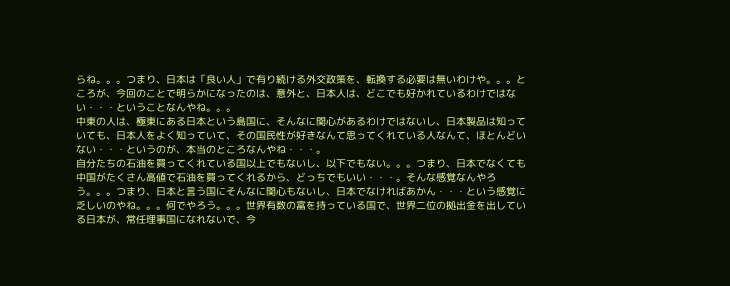らね。。。つまり、日本は「良い人」で有り続ける外交政策を、転換する必要は無いわけや。。。ところが、今回のことで明らかになったのは、意外と、日本人は、どこでも好かれているわけではない・・・ということなんやね。。。
中東の人は、極東にある日本という島国に、そんなに関心があるわけではないし、日本製品は知っていても、日本人をよく知っていて、その国民性が好きなんて思ってくれている人なんて、ほとんどいない・・・というのが、本当のところなんやね・・・。
自分たちの石油を買ってくれている国以上でもないし、以下でもない。。。つまり、日本でなくても中国がたくさん高値で石油を買ってくれるから、どっちでもいい・・・。そんな感覚なんやろう。。。つまり、日本と言う国にそんなに関心もないし、日本でなければあかん・・・という感覚に乏しいのやね。。。何でやろう。。。世界有数の富を持っている国で、世界二位の拠出金を出している日本が、常任理事国になれないで、今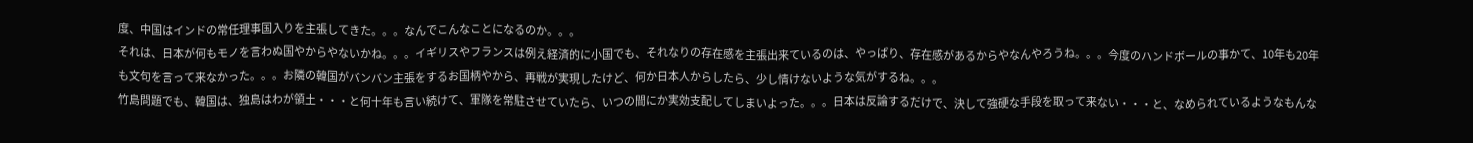度、中国はインドの常任理事国入りを主張してきた。。。なんでこんなことになるのか。。。
それは、日本が何もモノを言わぬ国やからやないかね。。。イギリスやフランスは例え経済的に小国でも、それなりの存在感を主張出来ているのは、やっぱり、存在感があるからやなんやろうね。。。今度のハンドボールの事かて、10年も20年も文句を言って来なかった。。。お隣の韓国がバンバン主張をするお国柄やから、再戦が実現したけど、何か日本人からしたら、少し情けないような気がするね。。。
竹島問題でも、韓国は、独島はわが領土・・・と何十年も言い続けて、軍隊を常駐させていたら、いつの間にか実効支配してしまいよった。。。日本は反論するだけで、決して強硬な手段を取って来ない・・・と、なめられているようなもんな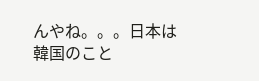んやね。。。日本は韓国のこと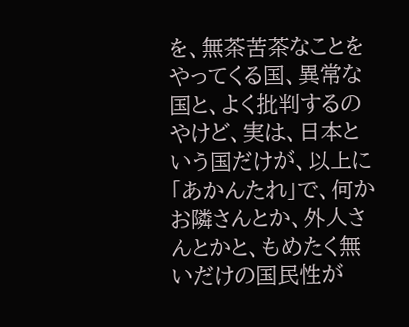を、無茶苦茶なことをやってくる国、異常な国と、よく批判するのやけど、実は、日本という国だけが、以上に「あかんたれ」で、何かお隣さんとか、外人さんとかと、もめたく無いだけの国民性が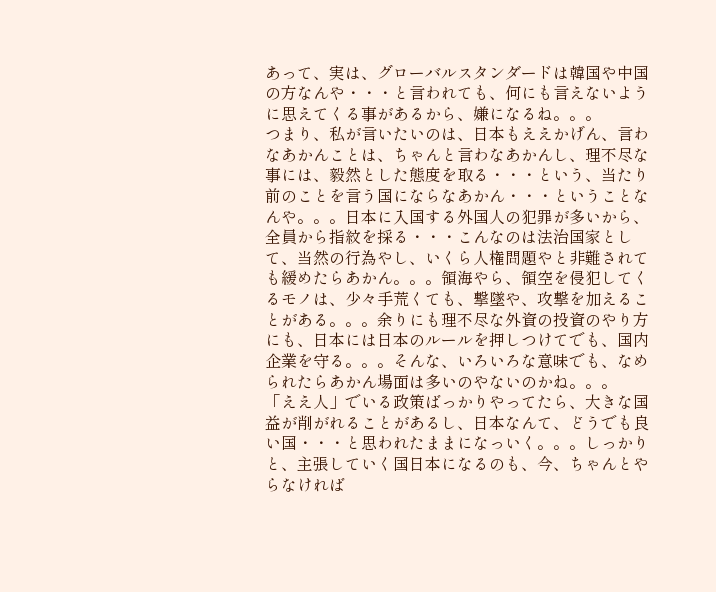あって、実は、グローバルスタンダードは韓国や中国の方なんや・・・と言われても、何にも言えないように思えてくる事があるから、嫌になるね。。。
つまり、私が言いたいのは、日本もええかげん、言わなあかんことは、ちゃんと言わなあかんし、理不尽な事には、毅然とした態度を取る・・・という、当たり前のことを言う国にならなあかん・・・ということなんや。。。日本に入国する外国人の犯罪が多いから、全員から指紋を採る・・・こんなのは法治国家として、当然の行為やし、いくら人権問題やと非難されても緩めたらあかん。。。領海やら、領空を侵犯してくるモノは、少々手荒くても、撃墜や、攻撃を加えることがある。。。余りにも理不尽な外資の投資のやり方にも、日本には日本のルールを押しつけてでも、国内企業を守る。。。そんな、いろいろな意味でも、なめられたらあかん場面は多いのやないのかね。。。
「ええ人」でいる政策ばっかりやってたら、大きな国益が削がれることがあるし、日本なんて、どうでも良い国・・・と思われたままになっいく。。。しっかりと、主張していく国日本になるのも、今、ちゃんとやらなければ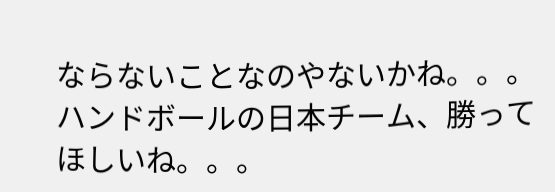ならないことなのやないかね。。。ハンドボールの日本チーム、勝ってほしいね。。。